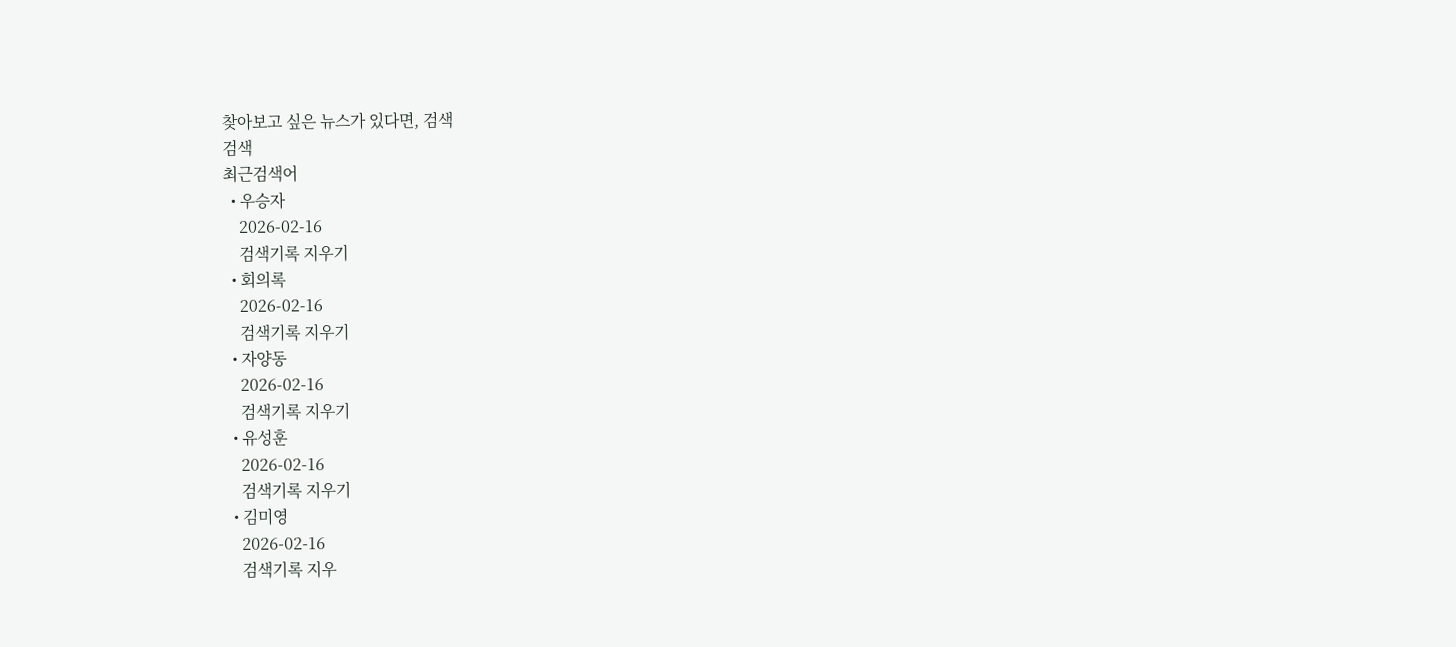찾아보고 싶은 뉴스가 있다면, 검색
검색
최근검색어
  • 우승자
    2026-02-16
    검색기록 지우기
  • 회의록
    2026-02-16
    검색기록 지우기
  • 자양동
    2026-02-16
    검색기록 지우기
  • 유성훈
    2026-02-16
    검색기록 지우기
  • 김미영
    2026-02-16
    검색기록 지우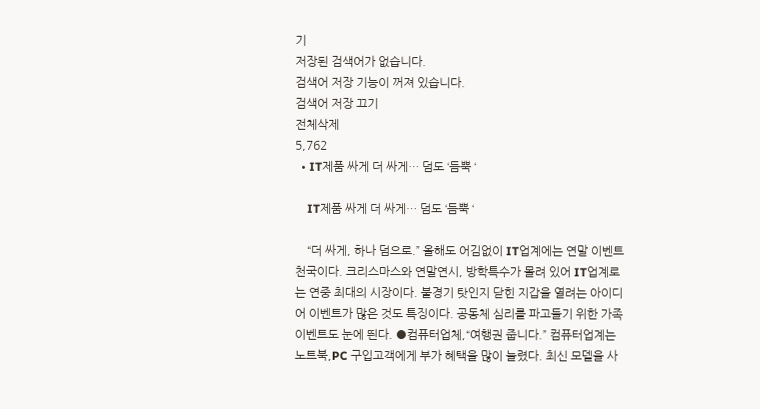기
저장된 검색어가 없습니다.
검색어 저장 기능이 꺼져 있습니다.
검색어 저장 끄기
전체삭제
5,762
  • IT제품 싸게 더 싸게… 덤도 ‘듬뿍 ‘

    IT제품 싸게 더 싸게… 덤도 ‘듬뿍 ‘

    “더 싸게, 하나 덤으로.” 올해도 어김없이 IT업계에는 연말 이벤트 천국이다. 크리스마스와 연말연시, 방학특수가 몰려 있어 IT업계로는 연중 최대의 시장이다. 불경기 탓인지 닫힌 지갑을 열려는 아이디어 이벤트가 많은 것도 특징이다. 공동체 심리를 파고들기 위한 가족 이벤트도 눈에 띈다. ●컴퓨터업체,“여행권 줍니다.” 컴퓨터업계는 노트북,PC 구입고객에게 부가 혜택을 많이 늘렸다. 최신 모델을 사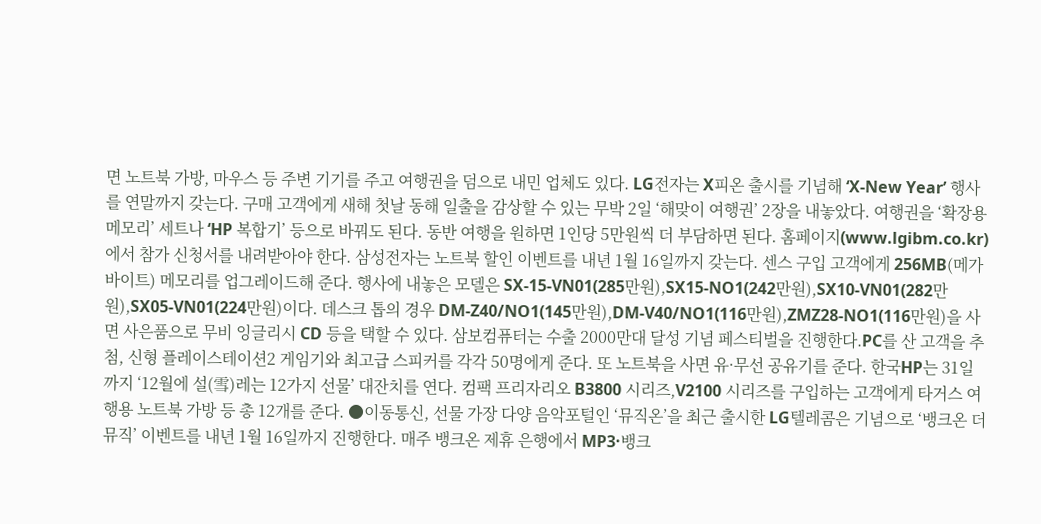면 노트북 가방, 마우스 등 주변 기기를 주고 여행권을 덤으로 내민 업체도 있다. LG전자는 X피온 출시를 기념해 ‘X-New Year’ 행사를 연말까지 갖는다. 구매 고객에게 새해 첫날 동해 일출을 감상할 수 있는 무박 2일 ‘해맞이 여행권’ 2장을 내놓았다. 여행권을 ‘확장용 메모리’ 세트나 ‘HP 복합기’ 등으로 바꿔도 된다. 동반 여행을 원하면 1인당 5만원씩 더 부담하면 된다. 홈페이지(www.lgibm.co.kr)에서 참가 신청서를 내려받아야 한다. 삼성전자는 노트북 할인 이벤트를 내년 1월 16일까지 갖는다. 센스 구입 고객에게 256MB(메가바이트) 메모리를 업그레이드해 준다. 행사에 내놓은 모델은 SX-15-VN01(285만원),SX15-NO1(242만원),SX10-VN01(282만원),SX05-VN01(224만원)이다. 데스크 톱의 경우 DM-Z40/NO1(145만원),DM-V40/NO1(116만원),ZMZ28-NO1(116만원)을 사면 사은품으로 무비 잉글리시 CD 등을 택할 수 있다. 삼보컴퓨터는 수출 2000만대 달성 기념 페스티벌을 진행한다.PC를 산 고객을 추첨, 신형 플레이스테이션2 게임기와 최고급 스피커를 각각 50명에게 준다. 또 노트북을 사면 유·무선 공유기를 준다. 한국HP는 31일까지 ‘12월에 설(雪)레는 12가지 선물’ 대잔치를 연다. 컴팩 프리자리오 B3800 시리즈,V2100 시리즈를 구입하는 고객에게 타거스 여행용 노트북 가방 등 총 12개를 준다. ●이동통신, 선물 가장 다양 음악포털인 ‘뮤직온’을 최근 출시한 LG텔레콤은 기념으로 ‘뱅크온 더 뮤직’ 이벤트를 내년 1월 16일까지 진행한다. 매주 뱅크온 제휴 은행에서 MP3·뱅크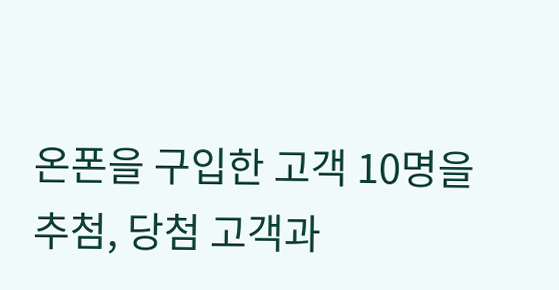온폰을 구입한 고객 10명을 추첨, 당첨 고객과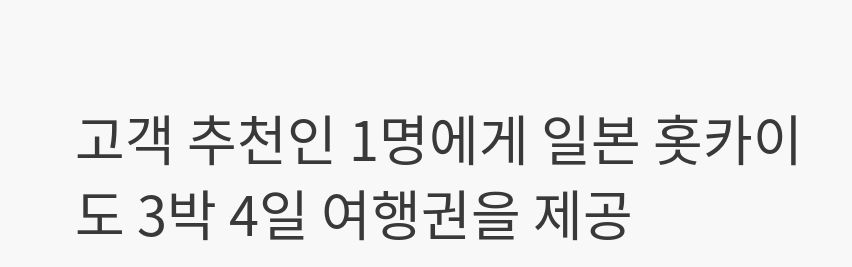고객 추천인 1명에게 일본 홋카이도 3박 4일 여행권을 제공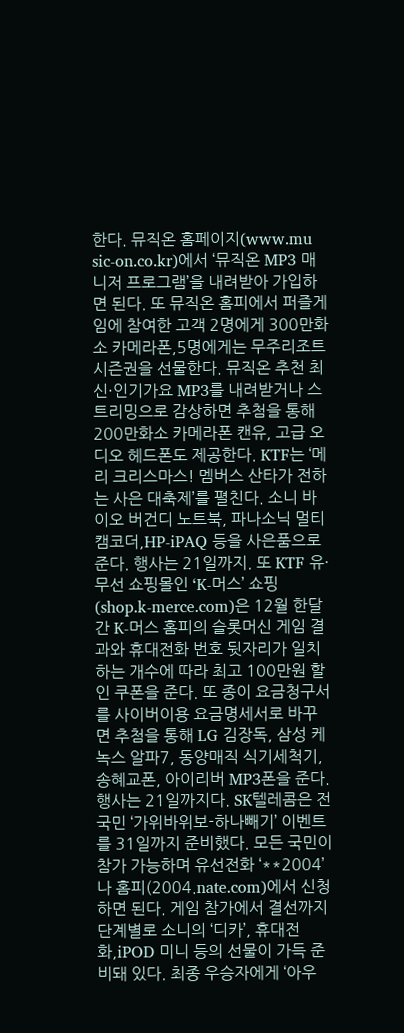한다. 뮤직온 홈페이지(www.mu sic-on.co.kr)에서 ‘뮤직온 MP3 매니저 프로그램’을 내려받아 가입하면 된다. 또 뮤직온 홈피에서 퍼즐게임에 참여한 고객 2명에게 300만화소 카메라폰,5명에게는 무주리조트 시즌권을 선물한다. 뮤직온 추천 최신·인기가요 MP3를 내려받거나 스트리밍으로 감상하면 추첨을 통해 200만화소 카메라폰 캔유, 고급 오디오 헤드폰도 제공한다. KTF는 ‘메리 크리스마스! 멤버스 산타가 전하는 사은 대축제’를 펼친다. 소니 바이오 버건디 노트북, 파나소닉 멀티캠코더,HP-iPAQ 등을 사은품으로 준다. 행사는 21일까지. 또 KTF 유·무선 쇼핑몰인 ‘K-머스’ 쇼핑(shop.k-merce.com)은 12월 한달간 K-머스 홈피의 슬롯머신 게임 결과와 휴대전화 번호 뒷자리가 일치하는 개수에 따라 최고 100만원 할인 쿠폰을 준다. 또 종이 요금청구서를 사이버이용 요금명세서로 바꾸면 추첨을 통해 LG 김장독, 삼성 케녹스 알파7, 동양매직 식기세척기, 송혜교폰, 아이리버 MP3폰을 준다. 행사는 21일까지다. SK텔레콤은 전국민 ‘가위바위보-하나빼기’ 이벤트를 31일까지 준비했다. 모든 국민이 참가 가능하며 유선전화 ‘**2004’나 홈피(2004.nate.com)에서 신청하면 된다. 게임 참가에서 결선까지 단계별로 소니의 ‘디카’, 휴대전화,iPOD 미니 등의 선물이 가득 준비돼 있다. 최종 우승자에게 ‘아우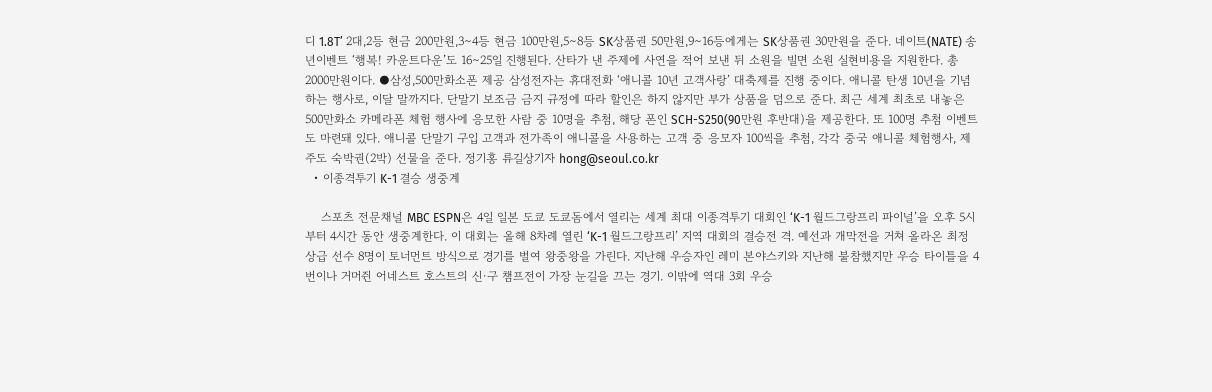디 1.8T’ 2대,2등 현금 200만원,3∼4등 현금 100만원,5∼8등 SK상품권 50만원,9∼16등에게는 SK상품권 30만원을 준다. 네이트(NATE) 송년이벤트 ‘행복! 카운트다운’도 16∼25일 진행된다. 산타가 낸 주제에 사연을 적어 보낸 뒤 소원을 빌면 소원 실현비용을 지원한다. 총 2000만원이다. ●삼성,500만화소폰 제공 삼성전자는 휴대전화 ‘애니콜 10년 고객사랑’ 대축제를 진행 중이다. 애니콜 탄생 10년을 기념하는 행사로, 이달 말까지다. 단말기 보조금 금지 규정에 따라 할인은 하지 않지만 부가 상품을 덤으로 준다. 최근 세계 최초로 내놓은 500만화소 카메라폰 체험 행사에 응모한 사람 중 10명을 추첨, 해당 폰인 SCH-S250(90만원 후반대)을 제공한다. 또 100명 추첨 이벤트도 마련돼 있다. 애니콜 단말기 구입 고객과 전가족이 애니콜을 사용하는 고객 중 응모자 100씩을 추첨, 각각 중국 애니콜 체험행사, 제주도 숙박권(2박) 선물을 준다. 정기홍 류길상기자 hong@seoul.co.kr
  • 이종격투기 K-1 결승 생중계

    스포츠 전문채널 MBC ESPN은 4일 일본 도쿄 도쿄돔에서 열리는 세계 최대 이종격투기 대회인 ‘K-1 월드그랑프리 파이널’을 오후 5시부터 4시간 동안 생중계한다. 이 대회는 올해 8차례 열린 ‘K-1 월드그랑프리’ 지역 대회의 결승전 격. 예선과 개막전을 거쳐 올라온 최정상급 선수 8명이 토너먼트 방식으로 경기를 벌여 왕중왕을 가린다. 지난해 우승자인 레미 본야스키와 지난해 불참했지만 우승 타이틀을 4번이나 거머쥔 어네스트 호스트의 신·구 챔프전이 가장 눈길을 끄는 경기. 이밖에 역대 3회 우승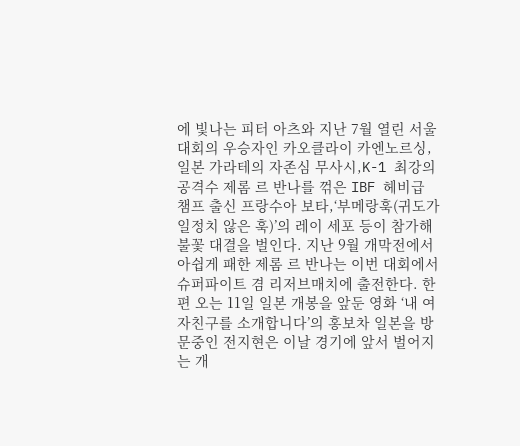에 빛나는 피터 아츠와 지난 7월 열린 서울 대회의 우승자인 카오클라이 카엔노르싱, 일본 가라테의 자존심 무사시,K-1 최강의 공격수 제롬 르 반나를 꺾은 IBF 헤비급 챔프 출신 프랑수아 보타,‘부메랑훅(귀도가 일정치 않은 훅)’의 레이 세포 등이 참가해 불꽃 대결을 벌인다. 지난 9월 개막전에서 아쉽게 패한 제롬 르 반나는 이번 대회에서 슈퍼파이트 겸 리저브매치에 출전한다. 한편 오는 11일 일본 개봉을 앞둔 영화 ‘내 여자친구를 소개합니다’의 홍보차 일본을 방문중인 전지현은 이날 경기에 앞서 벌어지는 개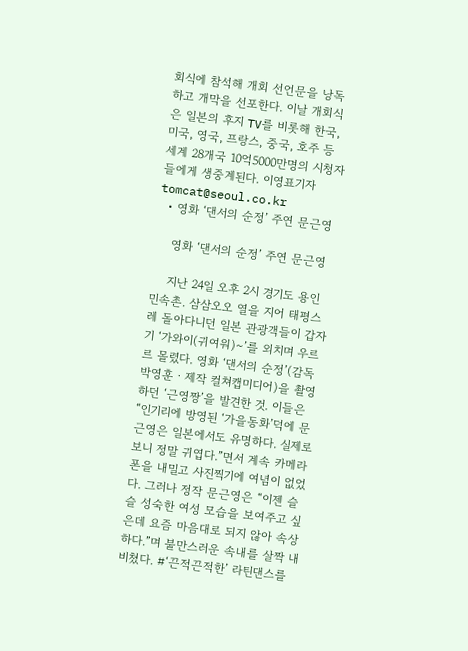회식에 참석해 개회 선언문을 낭독하고 개막을 선포한다. 이날 개회식은 일본의 후지 TV를 비롯해 한국, 미국, 영국, 프랑스, 중국, 호주 등 세계 28개국 10억5000만명의 시청자들에게 생중계된다. 이영표기자 tomcat@seoul.co.kr
  • 영화 ‘댄서의 순정’ 주연 문근영

    영화 ‘댄서의 순정’ 주연 문근영

    지난 24일 오후 2시 경기도 용인 민속촌. 삼삼오오 열을 지어 태평스레 돌아다니던 일본 관광객들이 갑자기 ‘가와이(귀여워)∼’를 외치며 우르르 몰렸다. 영화 ‘댄서의 순정’(감독 박영훈ㆍ제작 컬쳐캡미디어)을 촬영하던 ‘근영짱’을 발견한 것. 이들은 “인기리에 방영된 ‘가을동화’덕에 문근영은 일본에서도 유명하다. 실제로 보니 정말 귀엽다.”면서 계속 카메라폰을 내밀고 사진찍기에 여념이 없었다. 그러나 정작 문근영은 “이젠 슬슬 성숙한 여성 모습을 보여주고 싶은데 요즘 마음대로 되지 않아 속상하다.”며 불만스러운 속내를 살짝 내비쳤다. #‘끈적끈적한’ 라틴댄스를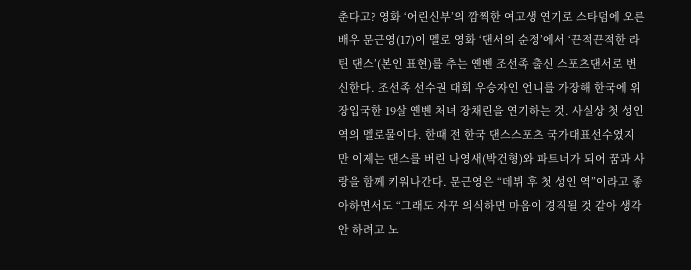춘다고? 영화 ‘어린신부’의 깜찍한 여고생 연기로 스타덤에 오른 배우 문근영(17)이 멜로 영화 ‘댄서의 순정’에서 ‘끈적끈적한 라틴 댄스’(본인 표현)를 추는 옌볜 조선족 출신 스포츠댄서로 변신한다. 조선족 선수권 대회 우승자인 언니를 가장해 한국에 위장입국한 19살 옌볜 처녀 장채린을 연기하는 것. 사실상 첫 성인 역의 멜로물이다. 한때 전 한국 댄스스포츠 국가대표선수였지만 이제는 댄스를 버린 나영새(박건형)와 파트너가 되어 꿈과 사랑을 함께 키워나간다. 문근영은 “데뷔 후 첫 성인 역”이라고 좋아하면서도 “그래도 자꾸 의식하면 마음이 경직될 것 같아 생각 안 하려고 노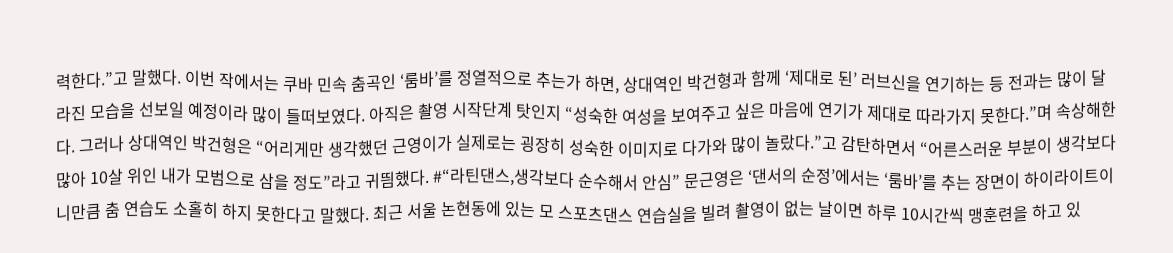력한다.”고 말했다. 이번 작에서는 쿠바 민속 춤곡인 ‘룸바’를 정열적으로 추는가 하면, 상대역인 박건형과 함께 ‘제대로 된’ 러브신을 연기하는 등 전과는 많이 달라진 모습을 선보일 예정이라 많이 들떠보였다. 아직은 촬영 시작단계 탓인지 “성숙한 여성을 보여주고 싶은 마음에 연기가 제대로 따라가지 못한다.”며 속상해한다. 그러나 상대역인 박건형은 “어리게만 생각했던 근영이가 실제로는 굉장히 성숙한 이미지로 다가와 많이 놀랐다.”고 감탄하면서 “어른스러운 부분이 생각보다 많아 10살 위인 내가 모범으로 삼을 정도”라고 귀띔했다. #“라틴댄스,생각보다 순수해서 안심” 문근영은 ‘댄서의 순정’에서는 ‘룸바’를 추는 장면이 하이라이트이니만큼 춤 연습도 소홀히 하지 못한다고 말했다. 최근 서울 논현동에 있는 모 스포츠댄스 연습실을 빌려 촬영이 없는 날이면 하루 10시간씩 맹훈련을 하고 있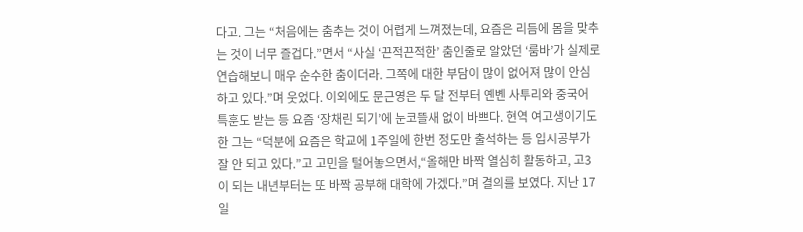다고. 그는 “처음에는 춤추는 것이 어렵게 느껴졌는데, 요즘은 리듬에 몸을 맞추는 것이 너무 즐겁다.”면서 “사실 ‘끈적끈적한’ 춤인줄로 알았던 ‘룸바’가 실제로 연습해보니 매우 순수한 춤이더라. 그쪽에 대한 부담이 많이 없어져 많이 안심하고 있다.”며 웃었다. 이외에도 문근영은 두 달 전부터 옌볜 사투리와 중국어 특훈도 받는 등 요즘 ‘장채린 되기’에 눈코뜰새 없이 바쁘다. 현역 여고생이기도 한 그는 “덕분에 요즘은 학교에 1주일에 한번 정도만 출석하는 등 입시공부가 잘 안 되고 있다.”고 고민을 털어놓으면서,“올해만 바짝 열심히 활동하고, 고3이 되는 내년부터는 또 바짝 공부해 대학에 가겠다.”며 결의를 보였다. 지난 17일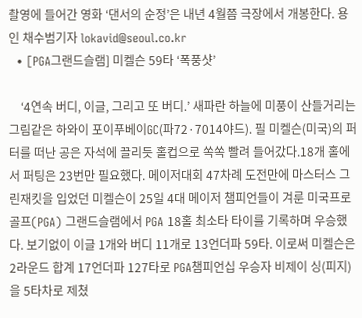촬영에 들어간 영화 ‘댄서의 순정’은 내년 4월쯤 극장에서 개봉한다. 용인 채수범기자 lokavid@seoul.co.kr
  • [PGA그랜드슬램] 미켈슨 59타 ‘폭풍샷’

    ‘4연속 버디, 이글, 그리고 또 버디.’ 새파란 하늘에 미풍이 산들거리는 그림같은 하와이 포이푸베이GC(파72·7014야드). 필 미켈슨(미국)의 퍼터를 떠난 공은 자석에 끌리듯 홀컵으로 쏙쏙 빨려 들어갔다.18개 홀에서 퍼팅은 23번만 필요했다. 메이저대회 47차례 도전만에 마스터스 그린재킷을 입었던 미켈슨이 25일 4대 메이저 챔피언들이 겨룬 미국프로골프(PGA) 그랜드슬램에서 PGA 18홀 최소타 타이를 기록하며 우승했다. 보기없이 이글 1개와 버디 11개로 13언더파 59타. 이로써 미켈슨은 2라운드 합계 17언더파 127타로 PGA챔피언십 우승자 비제이 싱(피지)을 5타차로 제쳤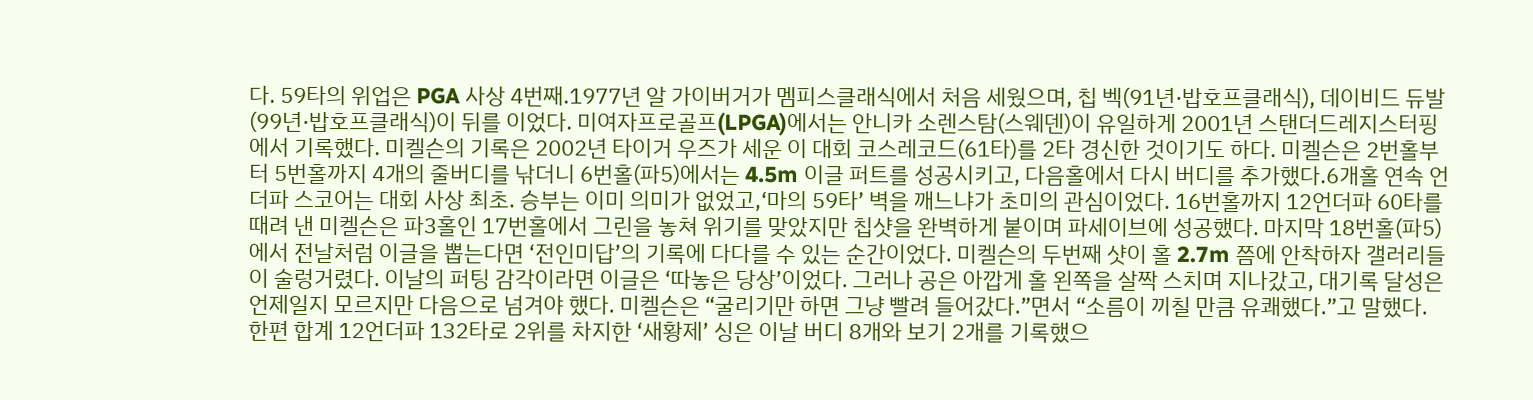다. 59타의 위업은 PGA 사상 4번째.1977년 알 가이버거가 멤피스클래식에서 처음 세웠으며, 칩 벡(91년·밥호프클래식), 데이비드 듀발(99년·밥호프클래식)이 뒤를 이었다. 미여자프로골프(LPGA)에서는 안니카 소렌스탐(스웨덴)이 유일하게 2001년 스탠더드레지스터핑에서 기록했다. 미켈슨의 기록은 2002년 타이거 우즈가 세운 이 대회 코스레코드(61타)를 2타 경신한 것이기도 하다. 미켈슨은 2번홀부터 5번홀까지 4개의 줄버디를 낚더니 6번홀(파5)에서는 4.5m 이글 퍼트를 성공시키고, 다음홀에서 다시 버디를 추가했다.6개홀 연속 언더파 스코어는 대회 사상 최초. 승부는 이미 의미가 없었고,‘마의 59타’ 벽을 깨느냐가 초미의 관심이었다. 16번홀까지 12언더파 60타를 때려 낸 미켈슨은 파3홀인 17번홀에서 그린을 놓쳐 위기를 맞았지만 칩샷을 완벽하게 붙이며 파세이브에 성공했다. 마지막 18번홀(파5)에서 전날처럼 이글을 뽑는다면 ‘전인미답’의 기록에 다다를 수 있는 순간이었다. 미켈슨의 두번째 샷이 홀 2.7m 쯤에 안착하자 갤러리들이 술렁거렸다. 이날의 퍼팅 감각이라면 이글은 ‘따놓은 당상’이었다. 그러나 공은 아깝게 홀 왼쪽을 살짝 스치며 지나갔고, 대기록 달성은 언제일지 모르지만 다음으로 넘겨야 했다. 미켈슨은 “굴리기만 하면 그냥 빨려 들어갔다.”면서 “소름이 끼칠 만큼 유쾌했다.”고 말했다. 한편 합계 12언더파 132타로 2위를 차지한 ‘새황제’ 싱은 이날 버디 8개와 보기 2개를 기록했으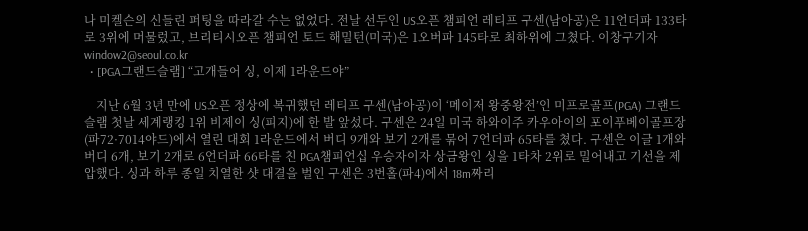나 미켈슨의 신들린 퍼팅을 따라갈 수는 없었다. 전날 선두인 US오픈 챔피언 레티프 구센(남아공)은 11언더파 133타로 3위에 머물렀고, 브리티시오픈 챔피언 토드 해밀턴(미국)은 1오버파 145타로 최하위에 그쳤다. 이창구기자 window2@seoul.co.kr
  • [PGA그랜드슬램] “고개들어 싱, 이제 1라운드야”

    지난 6월 3년 만에 US오픈 정상에 복귀했던 레티프 구센(남아공)이 ‘메이저 왕중왕전’인 미프로골프(PGA) 그랜드슬램 첫날 세계랭킹 1위 비제이 싱(피지)에 한 발 앞섰다. 구센은 24일 미국 하와이주 카우아이의 포이푸베이골프장(파72·7014야드)에서 열린 대회 1라운드에서 버디 9개와 보기 2개를 묶어 7언더파 65타를 쳤다. 구센은 이글 1개와 버디 6개, 보기 2개로 6언더파 66타를 친 PGA챔피언십 우승자이자 상금왕인 싱을 1타차 2위로 밀어내고 기선을 제압했다. 싱과 하루 종일 치열한 샷 대결을 벌인 구센은 3번홀(파4)에서 18m짜리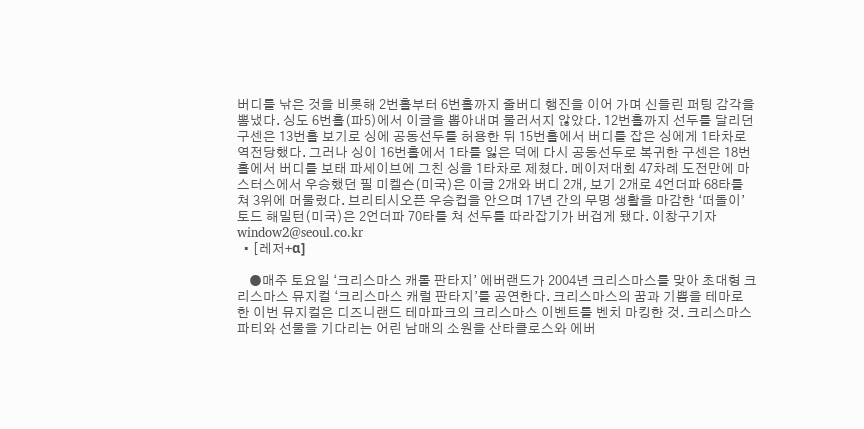버디를 낚은 것을 비롯해 2번홀부터 6번홀까지 줄버디 행진을 이어 가며 신들린 퍼팅 감각을 뽐냈다. 싱도 6번홀(파5)에서 이글을 뽑아내며 물러서지 않았다. 12번홀까지 선두를 달리던 구센은 13번홀 보기로 싱에 공동선두를 허용한 뒤 15번홀에서 버디를 잡은 싱에게 1타차로 역전당했다. 그러나 싱이 16번홀에서 1타를 잃은 덕에 다시 공동선두로 복귀한 구센은 18번홀에서 버디를 보태 파세이브에 그친 싱을 1타차로 제쳤다. 메이저대회 47차례 도전만에 마스터스에서 우승했던 필 미켈슨(미국)은 이글 2개와 버디 2개, 보기 2개로 4언더파 68타를 쳐 3위에 머물렀다. 브리티시오픈 우승컵을 안으며 17년 간의 무명 생활을 마감한 ‘떠돌이’ 토드 해밀턴(미국)은 2언더파 70타를 쳐 선두를 따라잡기가 버겁게 됐다. 이창구기자 window2@seoul.co.kr
  • [레저+α]

    ●매주 토요일 ‘크리스마스 캐롤 판타지’ 에버랜드가 2004년 크리스마스를 맞아 초대형 크리스마스 뮤지컬 ‘크리스마스 캐럴 판타지’를 공연한다. 크리스마스의 꿈과 기쁨을 테마로 한 이번 뮤지컬은 디즈니랜드 테마파크의 크리스마스 이벤트를 벤치 마킹한 것. 크리스마스 파티와 선물을 기다리는 어린 남매의 소원을 산타클로스와 에버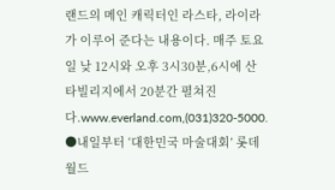랜드의 메인 캐릭터인 라스타, 라이라가 이루어 준다는 내용이다. 매주 토요일 낮 12시와 오후 3시30분,6시에 산타빌리지에서 20분간 펼쳐진다.www.everland.com,(031)320-5000. ●내일부터 ‘대한민국 마술대회’ 롯데월드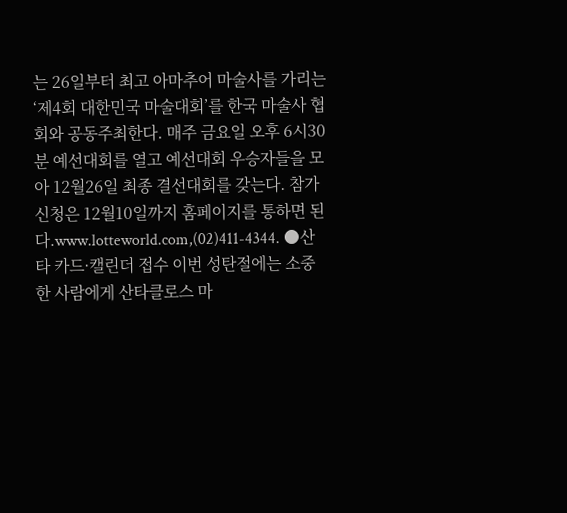는 26일부터 최고 아마추어 마술사를 가리는 ‘제4회 대한민국 마술대회’를 한국 마술사 협회와 공동주최한다. 매주 금요일 오후 6시30분 예선대회를 열고 예선대회 우승자들을 모아 12월26일 최종 결선대회를 갖는다. 참가신청은 12월10일까지 홈페이지를 통하면 된다.www.lotteworld.com,(02)411-4344. ●산타 카드·캘린더 접수 이번 성탄절에는 소중한 사람에게 산타클로스 마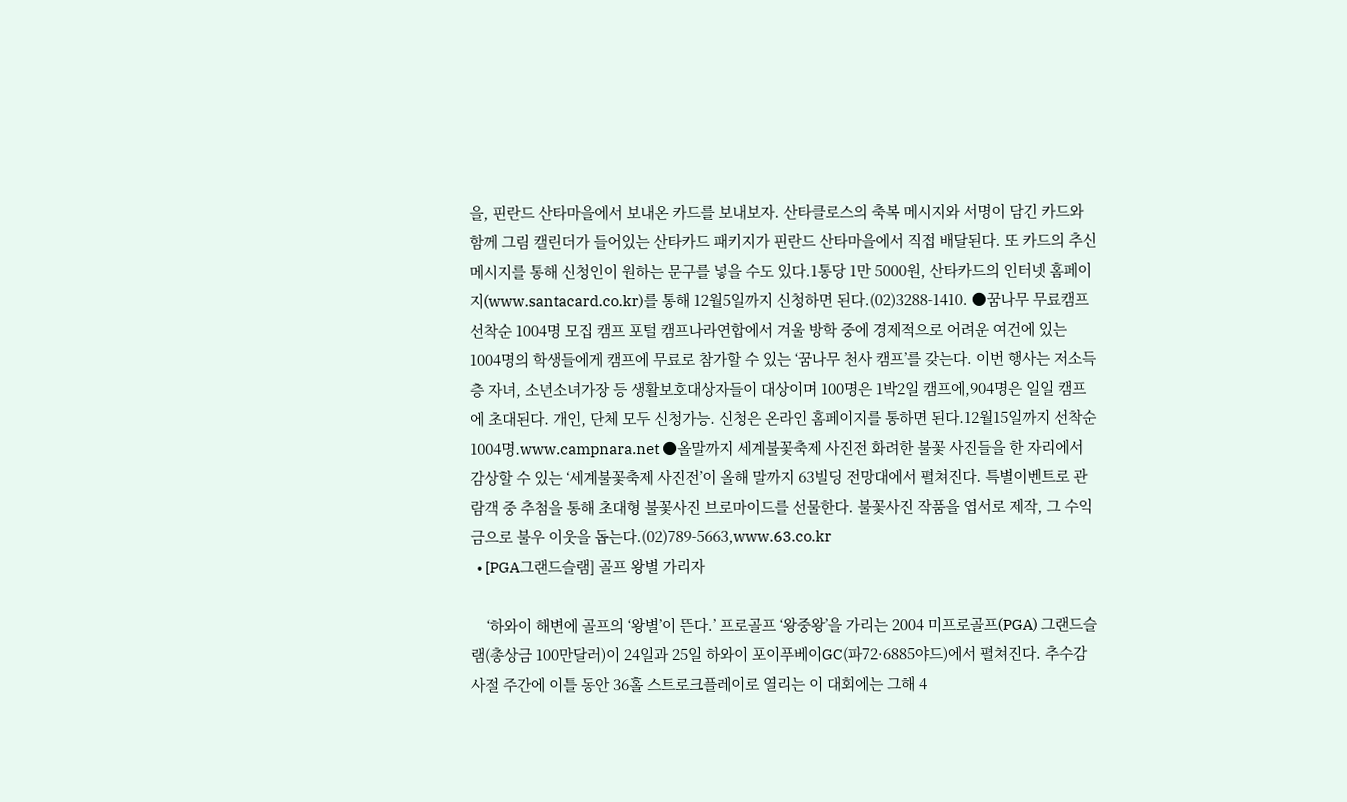을, 핀란드 산타마을에서 보내온 카드를 보내보자. 산타클로스의 축복 메시지와 서명이 담긴 카드와 함께 그림 캘린더가 들어있는 산타카드 패키지가 핀란드 산타마을에서 직접 배달된다. 또 카드의 추신 메시지를 통해 신청인이 원하는 문구를 넣을 수도 있다.1통당 1만 5000원, 산타카드의 인터넷 홈페이지(www.santacard.co.kr)를 통해 12월5일까지 신청하면 된다.(02)3288-1410. ●꿈나무 무료캠프 선착순 1004명 모집 캠프 포털 캠프나라연합에서 겨울 방학 중에 경제적으로 어려운 여건에 있는 1004명의 학생들에게 캠프에 무료로 참가할 수 있는 ‘꿈나무 천사 캠프’를 갖는다. 이번 행사는 저소득층 자녀, 소년소녀가장 등 생활보호대상자들이 대상이며 100명은 1박2일 캠프에,904명은 일일 캠프에 초대된다. 개인, 단체 모두 신청가능. 신청은 온라인 홈페이지를 통하면 된다.12월15일까지 선착순 1004명.www.campnara.net ●올말까지 세계불꽃축제 사진전 화려한 불꽃 사진들을 한 자리에서 감상할 수 있는 ‘세계불꽃축제 사진전’이 올해 말까지 63빌딩 전망대에서 펼쳐진다. 특별이벤트로 관람객 중 추첨을 통해 초대형 불꽃사진 브로마이드를 선물한다. 불꽃사진 작품을 엽서로 제작, 그 수익금으로 불우 이웃을 돕는다.(02)789-5663,www.63.co.kr
  • [PGA그랜드슬램] 골프 왕별 가리자

    ‘하와이 해변에 골프의 ‘왕별’이 뜬다.’ 프로골프 ‘왕중왕’을 가리는 2004 미프로골프(PGA) 그랜드슬램(총상금 100만달러)이 24일과 25일 하와이 포이푸베이GC(파72·6885야드)에서 펼쳐진다. 추수감사절 주간에 이틀 동안 36홀 스트로크플레이로 열리는 이 대회에는 그해 4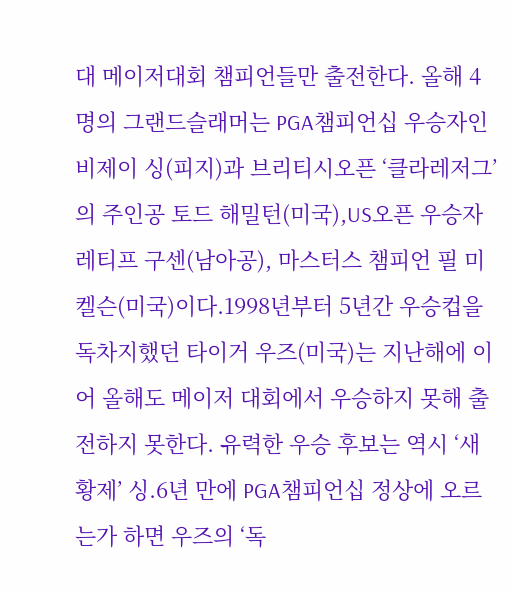대 메이저대회 챔피언들만 출전한다. 올해 4명의 그랜드슬래머는 PGA챔피언십 우승자인 비제이 싱(피지)과 브리티시오픈 ‘클라레저그’의 주인공 토드 해밀턴(미국),US오픈 우승자 레티프 구센(남아공), 마스터스 챔피언 필 미켈슨(미국)이다.1998년부터 5년간 우승컵을 독차지했던 타이거 우즈(미국)는 지난해에 이어 올해도 메이저 대회에서 우승하지 못해 출전하지 못한다. 유력한 우승 후보는 역시 ‘새 황제’ 싱.6년 만에 PGA챔피언십 정상에 오르는가 하면 우즈의 ‘독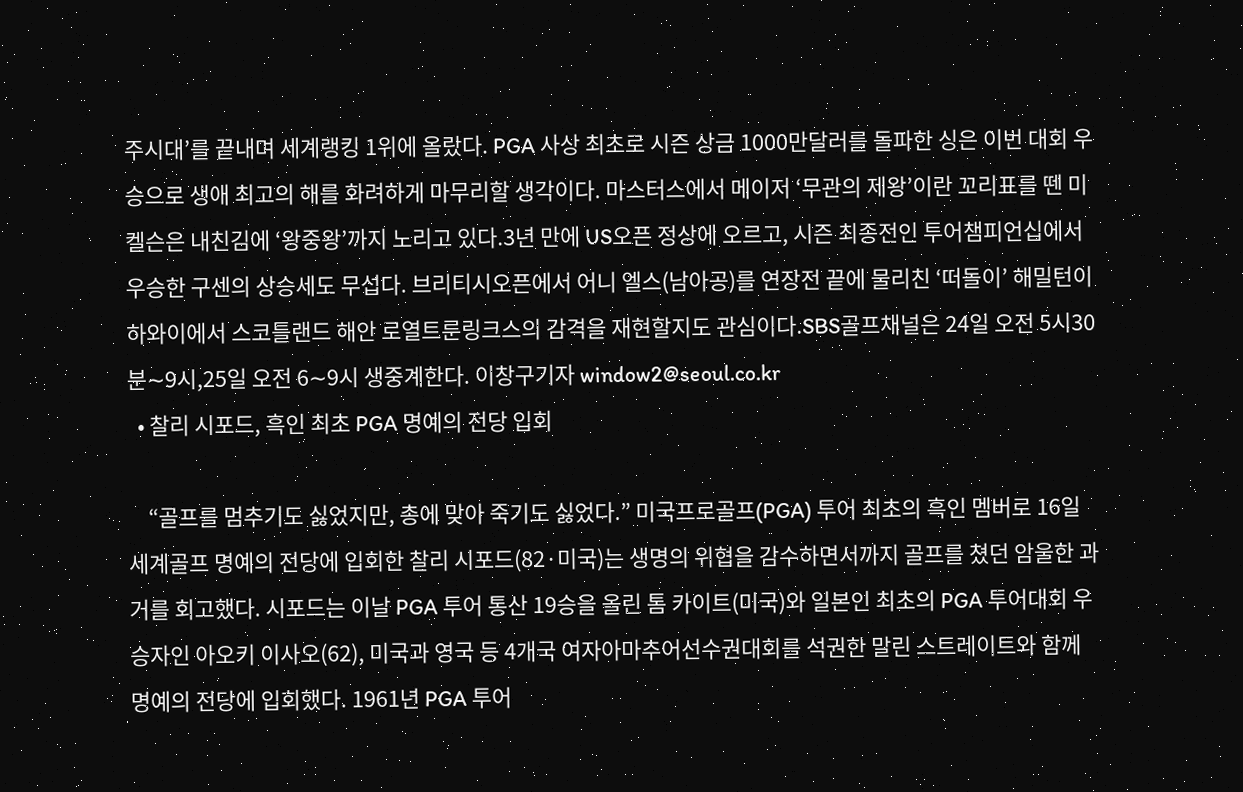주시대’를 끝내며 세계랭킹 1위에 올랐다. PGA 사상 최초로 시즌 상금 1000만달러를 돌파한 싱은 이번 대회 우승으로 생애 최고의 해를 화려하게 마무리할 생각이다. 마스터스에서 메이저 ‘무관의 제왕’이란 꼬리표를 뗀 미켈슨은 내친김에 ‘왕중왕’까지 노리고 있다.3년 만에 US오픈 정상에 오르고, 시즌 최종전인 투어챔피언십에서 우승한 구센의 상승세도 무섭다. 브리티시오픈에서 어니 엘스(남아공)를 연장전 끝에 물리친 ‘떠돌이’ 해밀턴이 하와이에서 스코틀랜드 해안 로열트룬링크스의 감격을 재현할지도 관심이다.SBS골프채널은 24일 오전 5시30분∼9시,25일 오전 6∼9시 생중계한다. 이창구기자 window2@seoul.co.kr
  • 찰리 시포드, 흑인 최초 PGA 명예의 전당 입회

    “골프를 멈추기도 싫었지만, 총에 맞아 죽기도 싫었다.” 미국프로골프(PGA) 투어 최초의 흑인 멤버로 16일 세계골프 명예의 전당에 입회한 찰리 시포드(82·미국)는 생명의 위협을 감수하면서까지 골프를 쳤던 암울한 과거를 회고했다. 시포드는 이날 PGA 투어 통산 19승을 올린 톰 카이트(미국)와 일본인 최초의 PGA 투어대회 우승자인 아오키 이사오(62), 미국과 영국 등 4개국 여자아마추어선수권대회를 석권한 말린 스트레이트와 함께 명예의 전당에 입회했다. 1961년 PGA 투어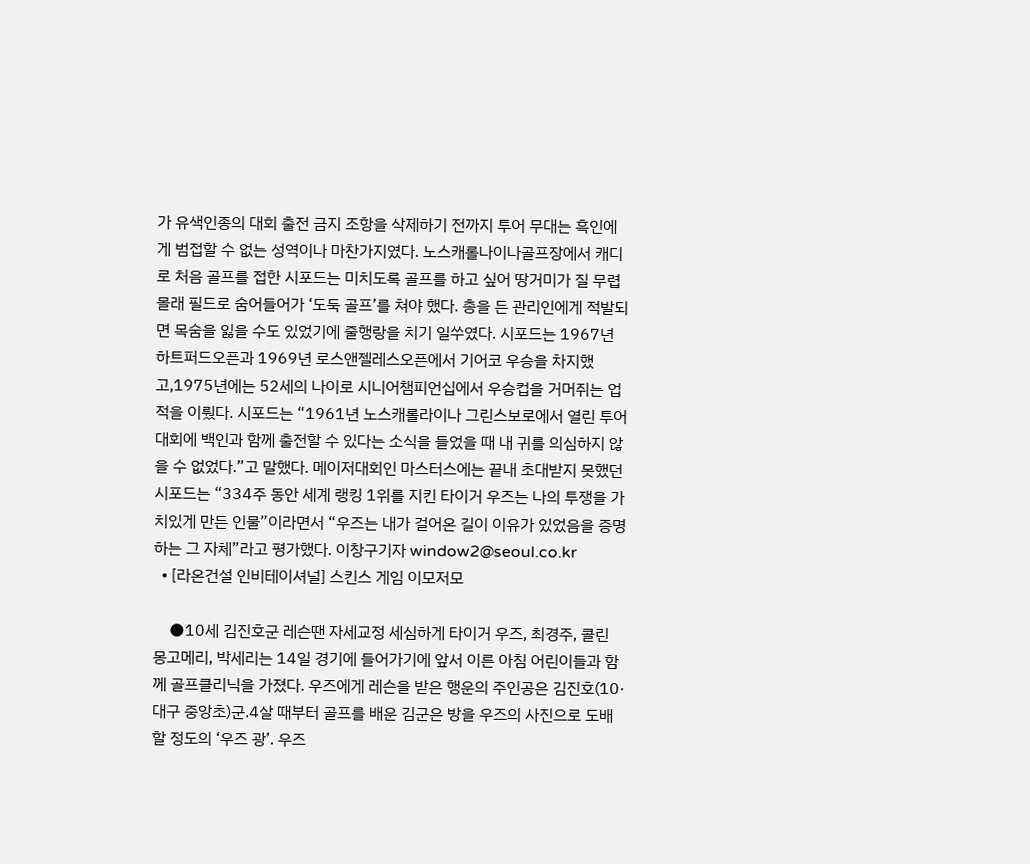가 유색인종의 대회 출전 금지 조항을 삭제하기 전까지 투어 무대는 흑인에게 범접할 수 없는 성역이나 마찬가지였다. 노스캐롤나이나골프장에서 캐디로 처음 골프를 접한 시포드는 미치도록 골프를 하고 싶어 땅거미가 질 무렵 몰래 필드로 숨어들어가 ‘도둑 골프’를 쳐야 했다. 총을 든 관리인에게 적발되면 목숨을 잃을 수도 있었기에 줄행랑을 치기 일쑤였다. 시포드는 1967년 하트퍼드오픈과 1969년 로스앤젤레스오픈에서 기어코 우승을 차지했고,1975년에는 52세의 나이로 시니어챔피언십에서 우승컵을 거머쥐는 업적을 이뤘다. 시포드는 “1961년 노스캐롤라이나 그린스보로에서 열린 투어대회에 백인과 함께 출전할 수 있다는 소식을 들었을 때 내 귀를 의심하지 않을 수 없었다.”고 말했다. 메이저대회인 마스터스에는 끝내 초대받지 못했던 시포드는 “334주 동안 세계 랭킹 1위를 지킨 타이거 우즈는 나의 투쟁을 가치있게 만든 인물”이라면서 “우즈는 내가 걸어온 길이 이유가 있었음을 증명하는 그 자체”라고 평가했다. 이창구기자 window2@seoul.co.kr
  • [라온건설 인비테이셔널] 스킨스 게임 이모저모

    ●10세 김진호군 레슨땐 자세교정 세심하게 타이거 우즈, 최경주, 콜린 몽고메리, 박세리는 14일 경기에 들어가기에 앞서 이른 아침 어린이들과 함께 골프클리닉을 가졌다. 우즈에게 레슨을 받은 행운의 주인공은 김진호(10·대구 중앙초)군.4살 때부터 골프를 배운 김군은 방을 우즈의 사진으로 도배할 정도의 ‘우즈 광’. 우즈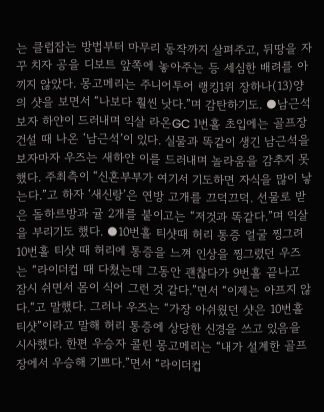는 클럽잡는 방법부터 마무리 동작까지 살펴주고, 뒤땅을 자꾸 치자 공을 디보트 앞쪽에 놓아주는 등 세심한 배려를 아끼지 않았다. 몽고메리는 주니어투어 랭킹1위 장하나(13)양의 샷을 보면서 “나보다 훨씬 낫다.”며 감탄하기도. ●남근석 보자 하얀이 드러내며 익살 라온GC 1번홀 초입에는 골프장 건설 때 나온 ‘남근석’이 있다. 실물과 똑같이 생긴 남근석을 보자마자 우즈는 새하얀 이를 드러내며 놀라움을 감추지 못했다. 주최측이 “신혼부부가 여기서 기도하면 자식을 많이 낳는다.”고 하자 ‘새신랑’은 연방 고개를 끄덕끄덕. 선물로 받은 돌하르방과 귤 2개를 붙이고는 “저것과 똑같다.”며 익살을 부리기도 했다. ●10번홀 티샷때 허리 통증 얼굴 찡그려 10번홀 티샷 때 허리에 통증을 느껴 인상을 찡그렸던 우즈는 “라이더컵 때 다쳤는데 그동안 괜찮다가 9번홀 끝나고 잠시 쉬면서 몸이 식어 그런 것 같다.”면서 “이제는 아프지 않다.“고 말했다. 그러나 우즈는 “가장 아쉬웠던 샷은 10번홀 티샷”이라고 말해 허리 통증에 상당한 신경을 쓰고 있음을 시사했다. 한편 우승자 콜린 몽고메리는 “내가 설계한 골프장에서 우승해 기쁘다.”면서 “라이더컵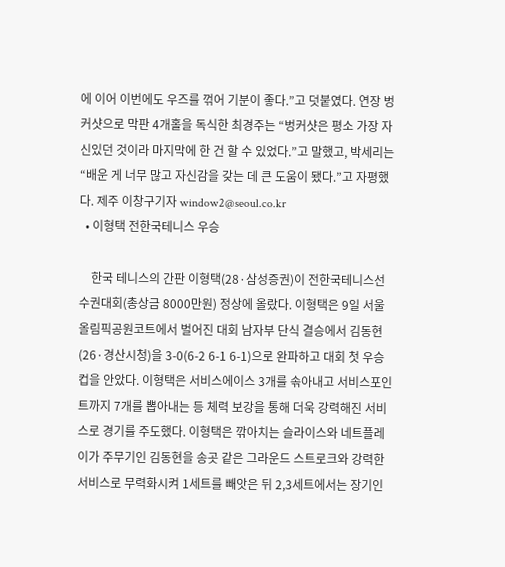에 이어 이번에도 우즈를 꺾어 기분이 좋다.”고 덧붙였다. 연장 벙커샷으로 막판 4개홀을 독식한 최경주는 “벙커샷은 평소 가장 자신있던 것이라 마지막에 한 건 할 수 있었다.”고 말했고, 박세리는 “배운 게 너무 많고 자신감을 갖는 데 큰 도움이 됐다.”고 자평했다. 제주 이창구기자 window2@seoul.co.kr
  • 이형택 전한국테니스 우승

    한국 테니스의 간판 이형택(28·삼성증권)이 전한국테니스선수권대회(총상금 8000만원) 정상에 올랐다. 이형택은 9일 서울 올림픽공원코트에서 벌어진 대회 남자부 단식 결승에서 김동현(26·경산시청)을 3-0(6-2 6-1 6-1)으로 완파하고 대회 첫 우승컵을 안았다. 이형택은 서비스에이스 3개를 솎아내고 서비스포인트까지 7개를 뽑아내는 등 체력 보강을 통해 더욱 강력해진 서비스로 경기를 주도했다. 이형택은 깎아치는 슬라이스와 네트플레이가 주무기인 김동현을 송곳 같은 그라운드 스트로크와 강력한 서비스로 무력화시켜 1세트를 빼앗은 뒤 2,3세트에서는 장기인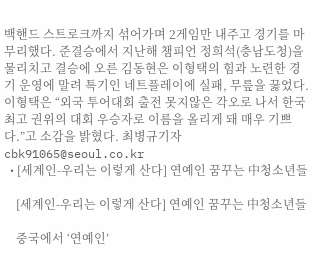백핸드 스트로크까지 섞어가며 2게임만 내주고 경기를 마무리했다. 준결승에서 지난해 챔피언 정희석(충남도청)을 물리치고 결승에 오른 김동현은 이형택의 힘과 노련한 경기 운영에 말려 특기인 네트플레이에 실패, 무릎을 꿇었다. 이형택은 “외국 투어대회 출전 못지않은 각오로 나서 한국 최고 권위의 대회 우승자로 이름을 올리게 돼 매우 기쁘다.”고 소감을 밝혔다. 최병규기자 cbk91065@seoul.co.kr
  • [세계인-우리는 이렇게 산다] 연예인 꿈꾸는 中청소년들

    [세계인-우리는 이렇게 산다] 연예인 꿈꾸는 中청소년들

    중국에서 ‘연예인’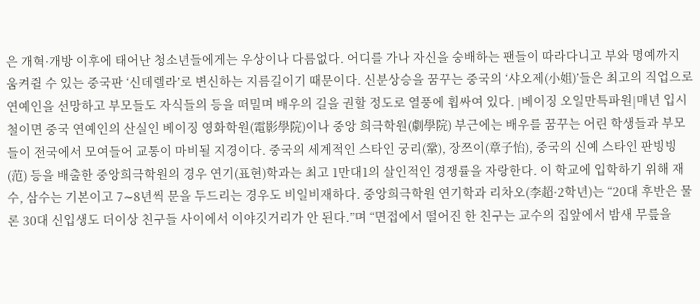은 개혁·개방 이후에 태어난 청소년들에게는 우상이나 다름없다. 어디를 가나 자신을 숭배하는 팬들이 따라다니고 부와 명예까지 움켜쥘 수 있는 중국판 ‘신데렐라’로 변신하는 지름길이기 때문이다. 신분상승을 꿈꾸는 중국의 ‘샤오제(小姐)’들은 최고의 직업으로 연예인을 선망하고 부모들도 자식들의 등을 떠밀며 배우의 길을 권할 정도로 열풍에 휩싸여 있다. |베이징 오일만특파원|매년 입시철이면 중국 연예인의 산실인 베이징 영화학원(電影學院)이나 중앙 희극학원(劇學院) 부근에는 배우를 꿈꾸는 어린 학생들과 부모들이 전국에서 모여들어 교통이 마비될 지경이다. 중국의 세계적인 스타인 궁리(鞏), 장쯔이(章子怡), 중국의 신예 스타인 판빙빙(范) 등을 배출한 중앙희극학원의 경우 연기(표현)학과는 최고 1만대1의 살인적인 경쟁률을 자랑한다. 이 학교에 입학하기 위해 재수, 삼수는 기본이고 7∼8년씩 문을 두드리는 경우도 비일비재하다. 중앙희극학원 연기학과 리차오(李超·2학년)는 “20대 후반은 물론 30대 신입생도 더이상 친구들 사이에서 이야깃거리가 안 된다.”며 “면접에서 떨어진 한 친구는 교수의 집앞에서 밤새 무릎을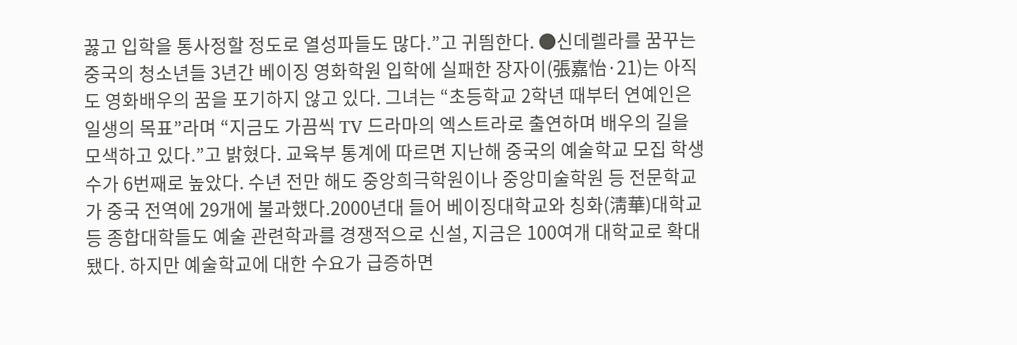꿇고 입학을 통사정할 정도로 열성파들도 많다.”고 귀띔한다. ●신데렐라를 꿈꾸는 중국의 청소년들 3년간 베이징 영화학원 입학에 실패한 장자이(張嘉怡·21)는 아직도 영화배우의 꿈을 포기하지 않고 있다. 그녀는 “초등학교 2학년 때부터 연예인은 일생의 목표”라며 “지금도 가끔씩 TV 드라마의 엑스트라로 출연하며 배우의 길을 모색하고 있다.”고 밝혔다. 교육부 통계에 따르면 지난해 중국의 예술학교 모집 학생 수가 6번째로 높았다. 수년 전만 해도 중앙희극학원이나 중앙미술학원 등 전문학교가 중국 전역에 29개에 불과했다.2000년대 들어 베이징대학교와 칭화(淸華)대학교 등 종합대학들도 예술 관련학과를 경쟁적으로 신설, 지금은 100여개 대학교로 확대됐다. 하지만 예술학교에 대한 수요가 급증하면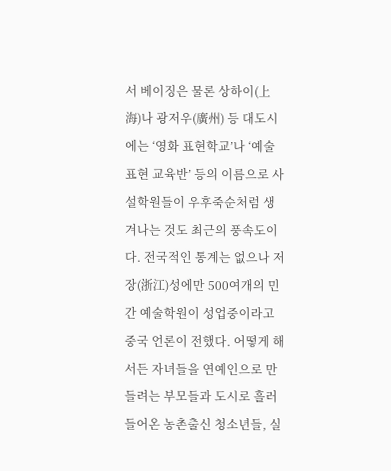서 베이징은 물론 상하이(上海)나 광저우(廣州) 등 대도시에는 ‘영화 표현학교’나 ‘예술표현 교육반’ 등의 이름으로 사설학원들이 우후죽순처럼 생겨나는 것도 최근의 풍속도이다. 전국적인 통계는 없으나 저장(浙江)성에만 500여개의 민간 예술학원이 성업중이라고 중국 언론이 전했다. 어떻게 해서든 자녀들을 연예인으로 만들려는 부모들과 도시로 흘러들어온 농촌출신 청소년들, 실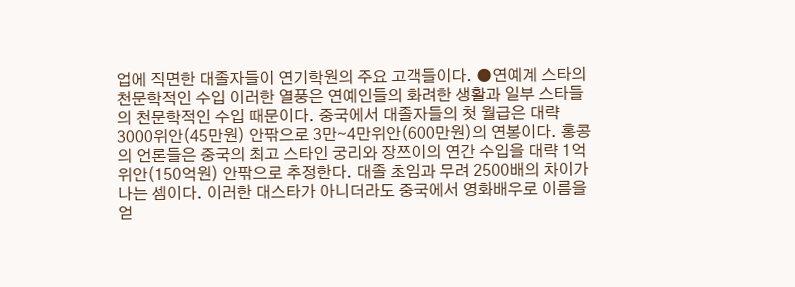업에 직면한 대졸자들이 연기학원의 주요 고객들이다. ●연예계 스타의 천문학적인 수입 이러한 열풍은 연예인들의 화려한 생활과 일부 스타들의 천문학적인 수입 때문이다. 중국에서 대졸자들의 첫 월급은 대략 3000위안(45만원) 안팎으로 3만∼4만위안(600만원)의 연봉이다. 홍콩의 언론들은 중국의 최고 스타인 궁리와 장쯔이의 연간 수입을 대략 1억위안(150억원) 안팎으로 추정한다. 대졸 초임과 무려 2500배의 차이가 나는 셈이다. 이러한 대스타가 아니더라도 중국에서 영화배우로 이름을 얻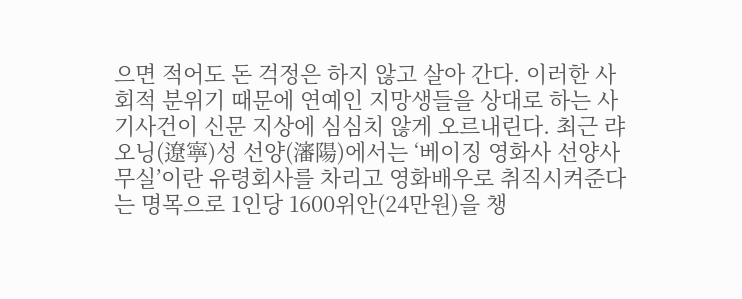으면 적어도 돈 걱정은 하지 않고 살아 간다. 이러한 사회적 분위기 때문에 연예인 지망생들을 상대로 하는 사기사건이 신문 지상에 심심치 않게 오르내린다. 최근 랴오닝(遼寧)성 선양(瀋陽)에서는 ‘베이징 영화사 선양사무실’이란 유령회사를 차리고 영화배우로 취직시켜준다는 명목으로 1인당 1600위안(24만원)을 챙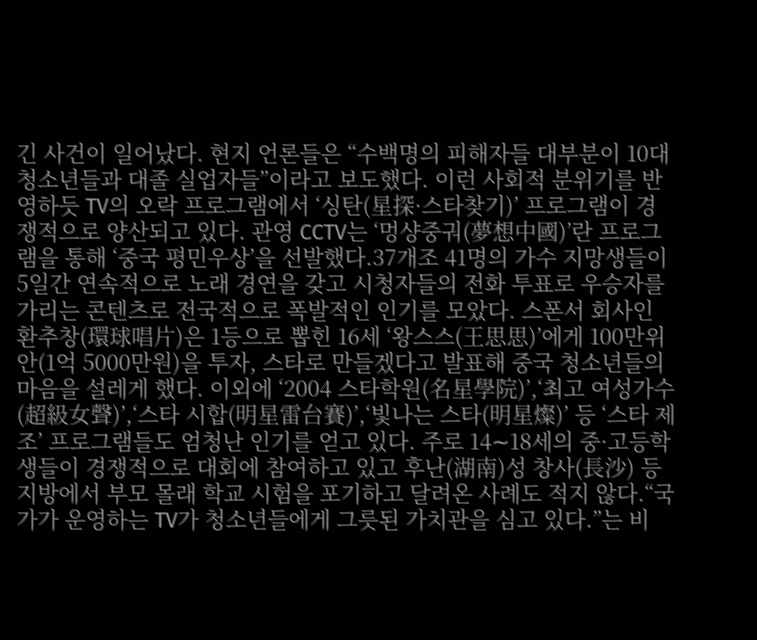긴 사건이 일어났다. 현지 언론들은 “수백명의 피해자들 대부분이 10대 청소년들과 대졸 실업자들”이라고 보도했다. 이런 사회적 분위기를 반영하듯 TV의 오락 프로그램에서 ‘싱탄(星探·스타찾기)’ 프로그램이 경쟁적으로 양산되고 있다. 관영 CCTV는 ‘멍샹중궈(夢想中國)’란 프로그램을 통해 ‘중국 평민우상’을 선발했다.37개조 41명의 가수 지망생들이 5일간 연속적으로 노래 경연을 갖고 시청자들의 전화 투표로 우승자를 가리는 콘텐츠로 전국적으로 폭발적인 인기를 모았다. 스폰서 회사인 환추창(環球唱片)은 1등으로 뽑힌 16세 ‘왕스스(王思思)’에게 100만위안(1억 5000만원)을 투자, 스타로 만들겠다고 발표해 중국 청소년들의 마음을 설레게 했다. 이외에 ‘2004 스타학원(名星學院)’,‘최고 여성가수(超級女聲)’,‘스타 시합(明星雷台賽)’,‘빛나는 스타(明星燦)’ 등 ‘스타 제조’ 프로그램들도 엄청난 인기를 얻고 있다. 주로 14∼18세의 중·고등학생들이 경쟁적으로 대회에 참여하고 있고 후난(湖南)성 창사(長沙) 등 지방에서 부모 몰래 학교 시험을 포기하고 달려온 사례도 적지 않다.“국가가 운영하는 TV가 청소년들에게 그릇된 가치관을 심고 있다.”는 비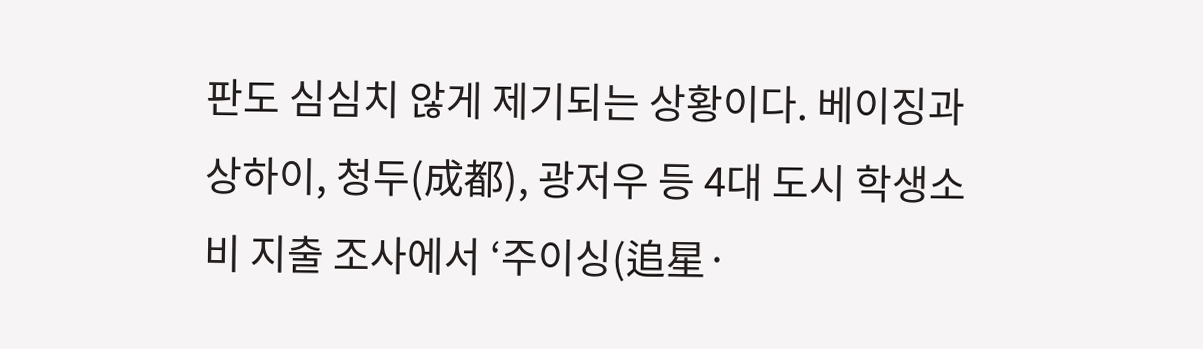판도 심심치 않게 제기되는 상황이다. 베이징과 상하이, 청두(成都), 광저우 등 4대 도시 학생소비 지출 조사에서 ‘주이싱(追星·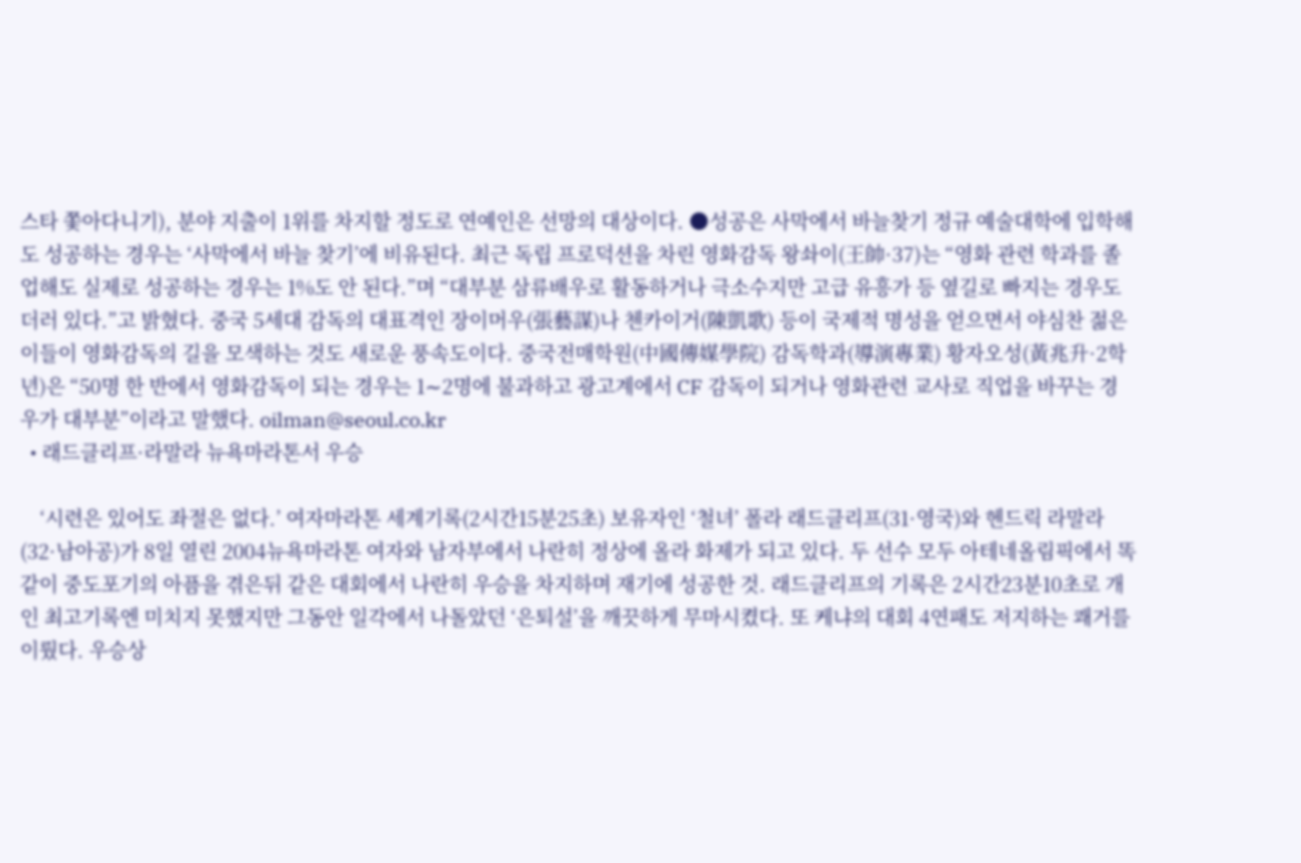스타 쫓아다니기), 분야 지출이 1위를 차지할 정도로 연예인은 선망의 대상이다. ●성공은 사막에서 바늘찾기 정규 예술대학에 입학해도 성공하는 경우는 ‘사막에서 바늘 찾기’에 비유된다. 최근 독립 프로덕션을 차린 영화감독 왕솨이(王帥·37)는 “영화 관련 학과를 졸업해도 실제로 성공하는 경우는 1%도 안 된다.”며 “대부분 삼류배우로 활동하거나 극소수지만 고급 유흥가 등 옆길로 빠지는 경우도 더러 있다.”고 밝혔다. 중국 5세대 감독의 대표격인 장이머우(張藝謀)나 첸카이거(陳凱歌) 등이 국제적 명성을 얻으면서 야심찬 젊은이들이 영화감독의 길을 모색하는 것도 새로운 풍속도이다. 중국전매학원(中國傳媒學院) 감독학과(導演專業) 황자오성(黃兆升·2학년)은 “50명 한 반에서 영화감독이 되는 경우는 1∼2명에 불과하고 광고계에서 CF 감독이 되거나 영화관련 교사로 직업을 바꾸는 경우가 대부분”이라고 말했다. oilman@seoul.co.kr
  • 래드클리프·라말라 뉴욕마라톤서 우승

    ‘시련은 있어도 좌절은 없다.’ 여자마라톤 세계기록(2시간15분25초) 보유자인 ‘철녀’ 폴라 래드클리프(31·영국)와 헨드릭 라말라(32·남아공)가 8일 열린 2004뉴욕마라톤 여자와 남자부에서 나란히 정상에 올라 화제가 되고 있다. 두 선수 모두 아테네올림픽에서 똑같이 중도포기의 아픔을 겪은뒤 같은 대회에서 나란히 우승을 차지하며 재기에 성공한 것. 래드클리프의 기록은 2시간23분10초로 개인 최고기록엔 미치지 못했지만 그동안 일각에서 나돌았던 ‘은퇴설’을 깨끗하게 무마시켰다. 또 케냐의 대회 4연패도 저지하는 쾌거를 이뤘다. 우승상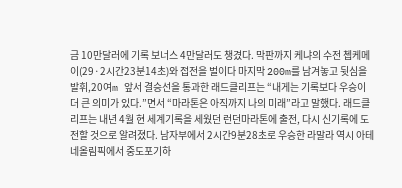금 10만달러에 기록 보너스 4만달러도 챙겼다. 막판까지 케냐의 수전 쳅케메이(29·2시간23분14초)와 접전을 벌이다 마지막 200m를 남겨놓고 뒷심을 발휘,20여m 앞서 결승선을 통과한 래드클리프는 “내게는 기록보다 우승이 더 큰 의미가 있다.”면서 “마라톤은 아직까지 나의 미래”라고 말했다. 래드클리프는 내년 4월 현 세계기록을 세웠던 런던마라톤에 출전, 다시 신기록에 도전할 것으로 알려졌다. 남자부에서 2시간9분28초로 우승한 라말라 역시 아테네올림픽에서 중도포기하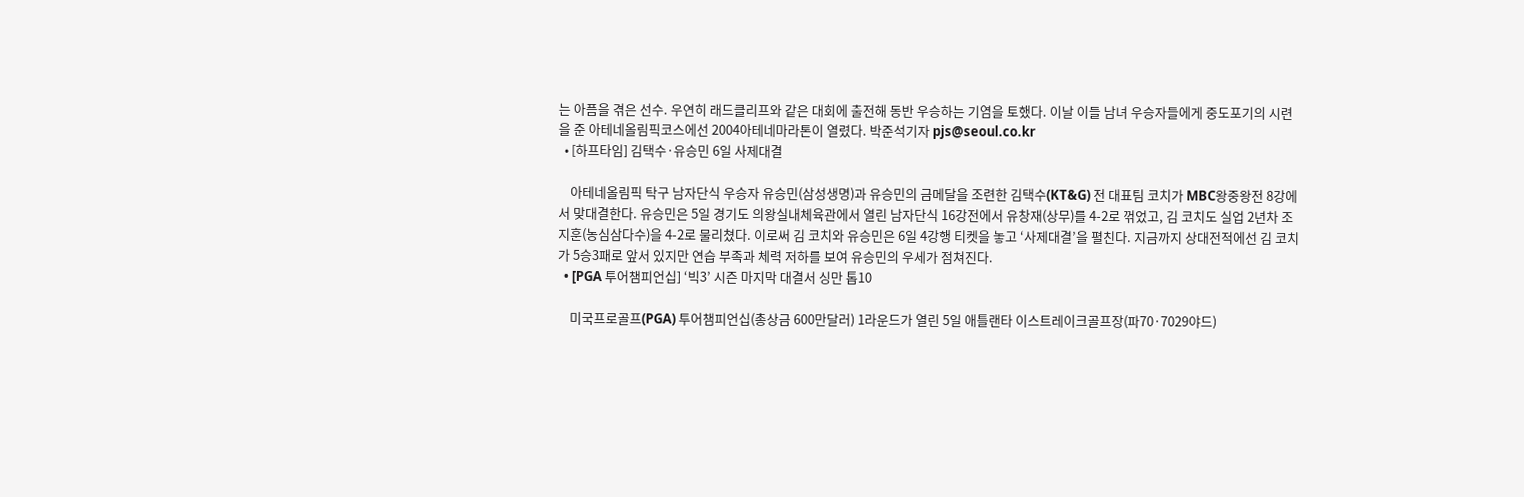는 아픔을 겪은 선수. 우연히 래드클리프와 같은 대회에 출전해 동반 우승하는 기염을 토했다. 이날 이들 남녀 우승자들에게 중도포기의 시련을 준 아테네올림픽코스에선 2004아테네마라톤이 열렸다. 박준석기자 pjs@seoul.co.kr
  • [하프타임] 김택수·유승민 6일 사제대결

    아테네올림픽 탁구 남자단식 우승자 유승민(삼성생명)과 유승민의 금메달을 조련한 김택수(KT&G) 전 대표팀 코치가 MBC왕중왕전 8강에서 맞대결한다. 유승민은 5일 경기도 의왕실내체육관에서 열린 남자단식 16강전에서 유창재(상무)를 4-2로 꺾었고, 김 코치도 실업 2년차 조지훈(농심삼다수)을 4-2로 물리쳤다. 이로써 김 코치와 유승민은 6일 4강행 티켓을 놓고 ‘사제대결’을 펼친다. 지금까지 상대전적에선 김 코치가 5승3패로 앞서 있지만 연습 부족과 체력 저하를 보여 유승민의 우세가 점쳐진다.
  • [PGA 투어챔피언십] ‘빅3’ 시즌 마지막 대결서 싱만 톱10

    미국프로골프(PGA) 투어챔피언십(총상금 600만달러) 1라운드가 열린 5일 애틀랜타 이스트레이크골프장(파70·7029야드)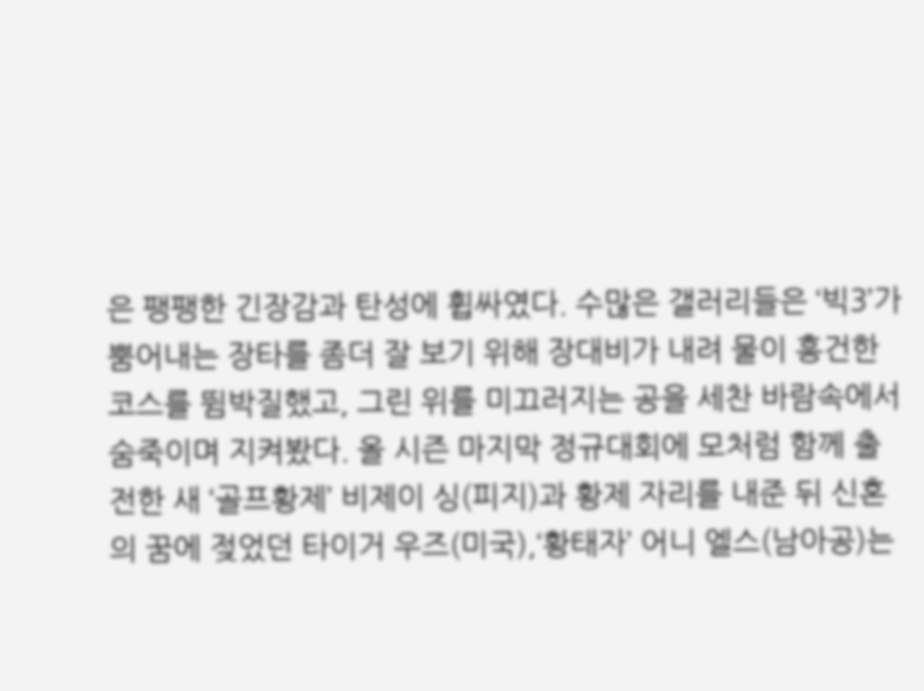은 팽팽한 긴장감과 탄성에 휩싸였다. 수많은 갤러리들은 ‘빅3’가 뿜어내는 장타를 좀더 잘 보기 위해 장대비가 내려 물이 흥건한 코스를 뜀박질했고, 그린 위를 미끄러지는 공을 세찬 바람속에서 숨죽이며 지켜봤다. 올 시즌 마지막 정규대회에 모처럼 함께 출전한 새 ‘골프황제’ 비제이 싱(피지)과 황제 자리를 내준 뒤 신혼의 꿈에 젖었던 타이거 우즈(미국),‘황태자’ 어니 엘스(남아공)는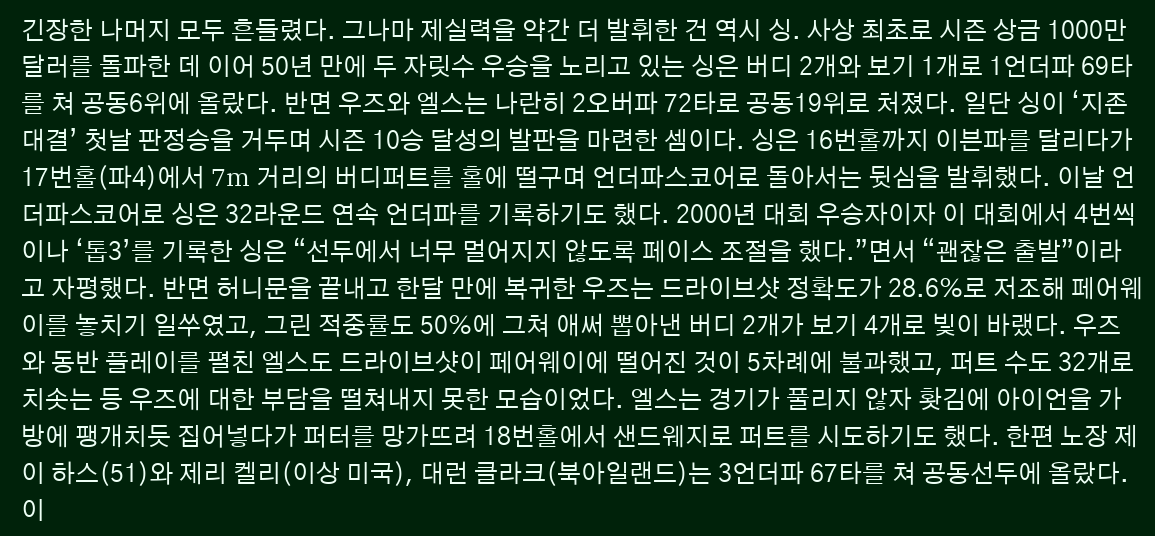긴장한 나머지 모두 흔들렸다. 그나마 제실력을 약간 더 발휘한 건 역시 싱. 사상 최초로 시즌 상금 1000만달러를 돌파한 데 이어 50년 만에 두 자릿수 우승을 노리고 있는 싱은 버디 2개와 보기 1개로 1언더파 69타를 쳐 공동6위에 올랐다. 반면 우즈와 엘스는 나란히 2오버파 72타로 공동19위로 처졌다. 일단 싱이 ‘지존대결’ 첫날 판정승을 거두며 시즌 10승 달성의 발판을 마련한 셈이다. 싱은 16번홀까지 이븐파를 달리다가 17번홀(파4)에서 7m 거리의 버디퍼트를 홀에 떨구며 언더파스코어로 돌아서는 뒷심을 발휘했다. 이날 언더파스코어로 싱은 32라운드 연속 언더파를 기록하기도 했다. 2000년 대회 우승자이자 이 대회에서 4번씩이나 ‘톱3’를 기록한 싱은 “선두에서 너무 멀어지지 않도록 페이스 조절을 했다.”면서 “괜찮은 출발”이라고 자평했다. 반면 허니문을 끝내고 한달 만에 복귀한 우즈는 드라이브샷 정확도가 28.6%로 저조해 페어웨이를 놓치기 일쑤였고, 그린 적중률도 50%에 그쳐 애써 뽑아낸 버디 2개가 보기 4개로 빛이 바랬다. 우즈와 동반 플레이를 펼친 엘스도 드라이브샷이 페어웨이에 떨어진 것이 5차례에 불과했고, 퍼트 수도 32개로 치솟는 등 우즈에 대한 부담을 떨쳐내지 못한 모습이었다. 엘스는 경기가 풀리지 않자 홧김에 아이언을 가방에 팽개치듯 집어넣다가 퍼터를 망가뜨려 18번홀에서 샌드웨지로 퍼트를 시도하기도 했다. 한편 노장 제이 하스(51)와 제리 켈리(이상 미국), 대런 클라크(북아일랜드)는 3언더파 67타를 쳐 공동선두에 올랐다. 이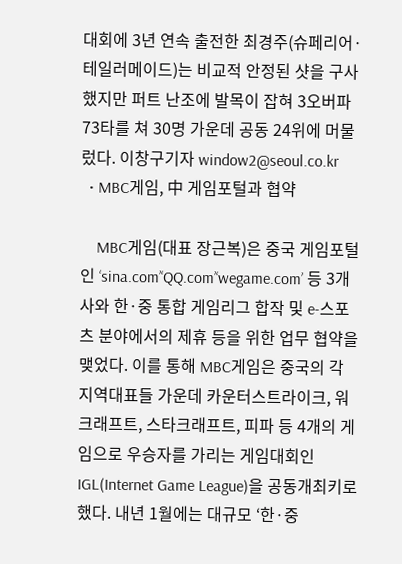대회에 3년 연속 출전한 최경주(슈페리어·테일러메이드)는 비교적 안정된 샷을 구사했지만 퍼트 난조에 발목이 잡혀 3오버파 73타를 쳐 30명 가운데 공동 24위에 머물렀다. 이창구기자 window2@seoul.co.kr
  • MBC게임, 中 게임포털과 협약

    MBC게임(대표 장근복)은 중국 게임포털인 ‘sina.com’‘QQ.com’‘wegame.com’ 등 3개사와 한·중 통합 게임리그 합작 및 e-스포츠 분야에서의 제휴 등을 위한 업무 협약을 맺었다. 이를 통해 MBC게임은 중국의 각 지역대표들 가운데 카운터스트라이크, 워크래프트, 스타크래프트, 피파 등 4개의 게임으로 우승자를 가리는 게임대회인 IGL(Internet Game League)을 공동개최키로 했다. 내년 1월에는 대규모 ‘한·중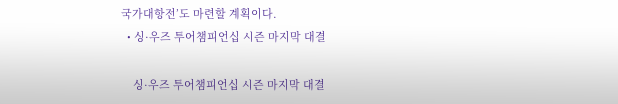국가대항전’도 마련할 계획이다.
  • 싱·우즈 투어챔피언십 시즌 마지막 대결

    싱·우즈 투어챔피언십 시즌 마지막 대결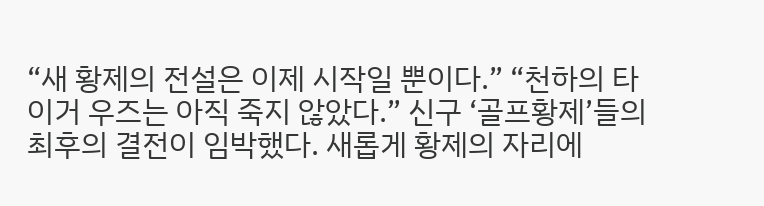“새 황제의 전설은 이제 시작일 뿐이다.” “천하의 타이거 우즈는 아직 죽지 않았다.” 신구 ‘골프황제’들의 최후의 결전이 임박했다. 새롭게 황제의 자리에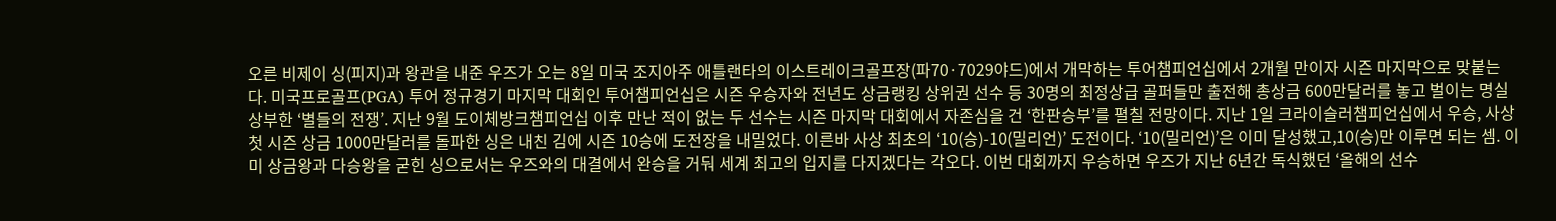오른 비제이 싱(피지)과 왕관을 내준 우즈가 오는 8일 미국 조지아주 애틀랜타의 이스트레이크골프장(파70·7029야드)에서 개막하는 투어챔피언십에서 2개월 만이자 시즌 마지막으로 맞붙는다. 미국프로골프(PGA) 투어 정규경기 마지막 대회인 투어챔피언십은 시즌 우승자와 전년도 상금랭킹 상위권 선수 등 30명의 최정상급 골퍼들만 출전해 총상금 600만달러를 놓고 벌이는 명실상부한 ‘별들의 전쟁’. 지난 9월 도이체방크챔피언십 이후 만난 적이 없는 두 선수는 시즌 마지막 대회에서 자존심을 건 ‘한판승부’를 펼칠 전망이다. 지난 1일 크라이슬러챔피언십에서 우승, 사상 첫 시즌 상금 1000만달러를 돌파한 싱은 내친 김에 시즌 10승에 도전장을 내밀었다. 이른바 사상 최초의 ‘10(승)-10(밀리언)’ 도전이다. ‘10(밀리언)’은 이미 달성했고,10(승)만 이루면 되는 셈. 이미 상금왕과 다승왕을 굳힌 싱으로서는 우즈와의 대결에서 완승을 거둬 세계 최고의 입지를 다지겠다는 각오다. 이번 대회까지 우승하면 우즈가 지난 6년간 독식했던 ‘올해의 선수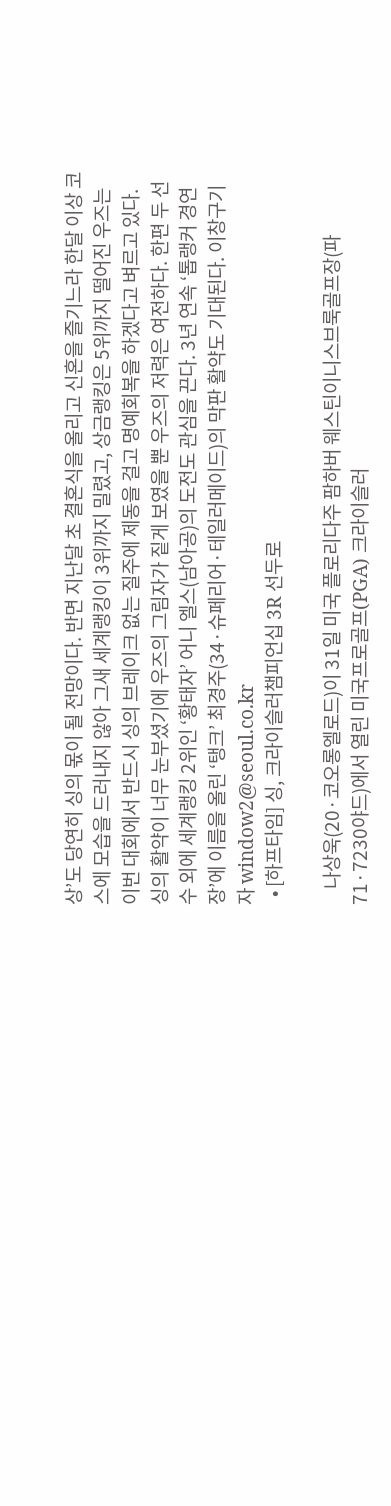상’도 당연히 싱의 몫이 될 전망이다. 반면 지난달 초 결혼식을 올리고 신혼을 즐기느라 한달 이상 코스에 모습을 드러내지 않아 그새 세계랭킹이 3위까지 밀렸고, 상금랭킹은 5위까지 떨어진 우즈는 이번 대회에서 반드시 싱의 브레이크 없는 질주에 제동을 걸고 명예회복을 하겠다고 벼르고 있다. 싱의 활약이 너무 눈부셨기에 우즈의 그림자가 짙게 보였을 뿐 우즈의 저력은 여전하다. 한편 두 선수 외에 세계랭킹 2위인 ‘황태자’ 어니 엘스(남아공)의 도전도 관심을 끈다. 3년 연속 ‘톱랭커 경연장’에 이름을 올린 ‘탱크’ 최경주(34·슈페리어·테일러메이드)의 막판 활약도 기대된다. 이창구기자 window2@seoul.co.kr
  • [하프타임] 싱, 크라이슬러챔피언십 3R 선두로

    나상욱(20·코오롱엘로드)이 31일 미국 플로리다주 팜하버 웨스틴이니스브룩골프장(파71·7230야드)에서 열린 미국프로골프(PGA) 크라이슬러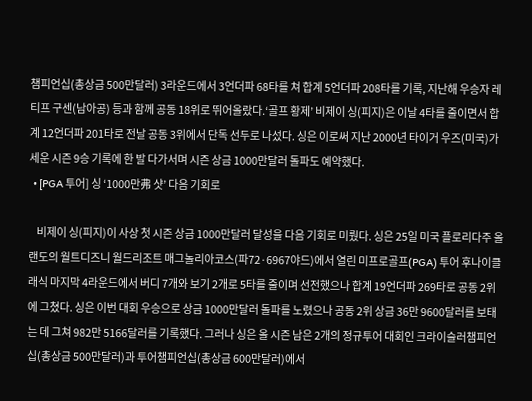챔피언십(총상금 500만달러) 3라운드에서 3언더파 68타를 쳐 합계 5언더파 208타를 기록, 지난해 우승자 레티프 구센(남아공) 등과 함께 공동 18위로 뛰어올랐다.‘골프 황제’ 비제이 싱(피지)은 이날 4타를 줄이면서 합계 12언더파 201타로 전날 공동 3위에서 단독 선두로 나섰다. 싱은 이로써 지난 2000년 타이거 우즈(미국)가 세운 시즌 9승 기록에 한 발 다가서며 시즌 상금 1000만달러 돌파도 예약했다.
  • [PGA 투어] 싱 ‘1000만弗 샷’ 다음 기회로

    비제이 싱(피지)이 사상 첫 시즌 상금 1000만달러 달성을 다음 기회로 미뤘다. 싱은 25일 미국 플로리다주 올랜도의 월트디즈니 월드리조트 매그놀리아코스(파72·6967야드)에서 열린 미프로골프(PGA) 투어 후나이클래식 마지막 4라운드에서 버디 7개와 보기 2개로 5타를 줄이며 선전했으나 합계 19언더파 269타로 공동 2위에 그쳤다. 싱은 이번 대회 우승으로 상금 1000만달러 돌파를 노렸으나 공동 2위 상금 36만 9600달러를 보태는 데 그쳐 982만 5166달러를 기록했다. 그러나 싱은 올 시즌 남은 2개의 정규투어 대회인 크라이슬러챔피언십(총상금 500만달러)과 투어챔피언십(총상금 600만달러)에서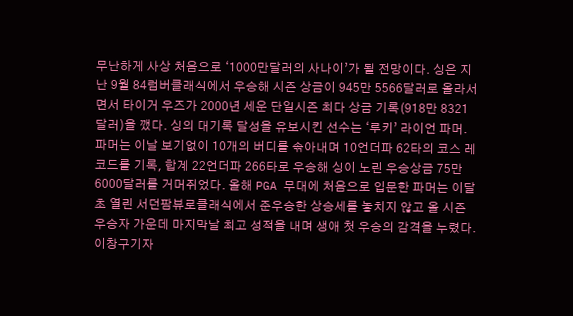무난하게 사상 처음으로 ‘1000만달러의 사나이’가 될 전망이다. 싱은 지난 9월 84럼버클래식에서 우승해 시즌 상금이 945만 5566달러로 올라서면서 타이거 우즈가 2000년 세운 단일시즌 최다 상금 기록(918만 8321달러)을 깼다. 싱의 대기록 달성을 유보시킨 선수는 ‘루키’ 라이언 파머. 파머는 이날 보기없이 10개의 버디를 솎아내며 10언더파 62타의 코스 레코드를 기록, 합계 22언더파 266타로 우승해 싱이 노린 우승상금 75만 6000달러를 거머쥐었다. 올해 PGA 무대에 처음으로 입문한 파머는 이달 초 열린 서던팜뷰로클래식에서 준우승한 상승세를 놓치지 않고 올 시즌 우승자 가운데 마지막날 최고 성적을 내며 생애 첫 우승의 감격을 누렸다. 이창구기자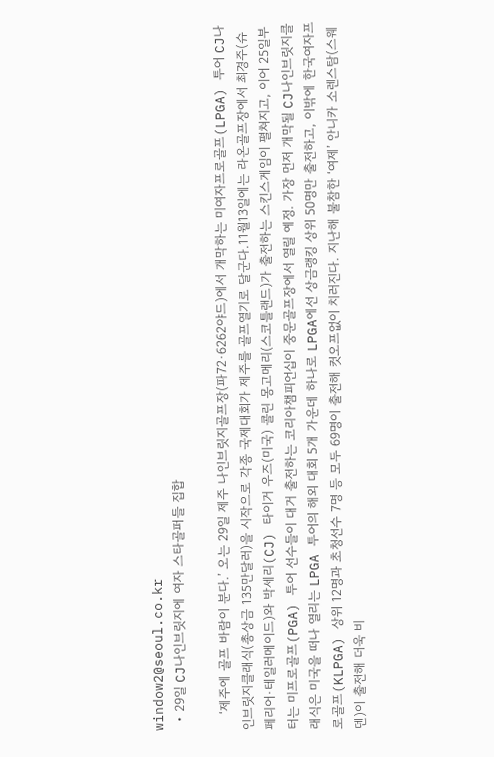window2@seoul.co.kr
  • 29일 CJ나인브릿지에 여자 스타골퍼들 집합

    ‘제주에 골프 바람이 분다.’ 오는 29일 제주 나인브릿지골프장(파72·6262야드)에서 개막하는 미여자프로골프(LPGA) 투어 CJ나인브릿지클래식(총상금 135만달러)을 시작으로 각종 국제대회가 제주를 골프열기로 달군다.11월13일에는 라온골프장에서 최경주(슈페리어·테일러메이드)와 박세리(CJ) 타이거 우즈(미국) 콜린 몽고메리(스코틀랜드)가 출전하는 스킨스게임이 펼쳐지고, 이어 25일부터는 미프로골프(PGA) 투어 선수들이 대거 출전하는 코리아챔피언십이 중문골프장에서 열릴 예정. 가장 먼저 개막될 CJ나인브릿지클래식은 미국을 떠나 열리는 LPGA 투어의 해외 대회 5개 가운데 하나로 LPGA에선 상금랭킹 상위 50명만 출전하고, 이밖에 한국여자프로골프(KLPGA) 상위 12명과 초청선수 7명 등 모두 69명이 출전해 컷오프없이 치러진다. 지난해 불참한 ‘여제’ 안니카 소렌스탐(스웨덴)이 출전해 더욱 비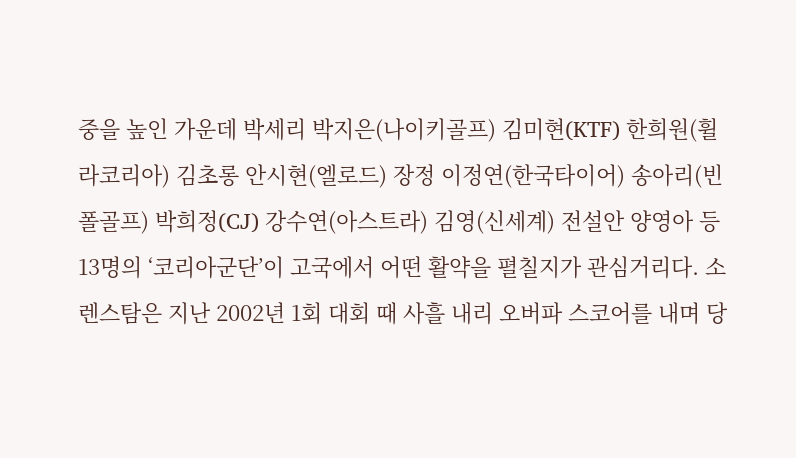중을 높인 가운데 박세리 박지은(나이키골프) 김미현(KTF) 한희원(휠라코리아) 김초롱 안시현(엘로드) 장정 이정연(한국타이어) 송아리(빈폴골프) 박희정(CJ) 강수연(아스트라) 김영(신세계) 전설안 양영아 등 13명의 ‘코리아군단’이 고국에서 어떤 활약을 펼칠지가 관심거리다. 소렌스탐은 지난 2002년 1회 대회 때 사흘 내리 오버파 스코어를 내며 당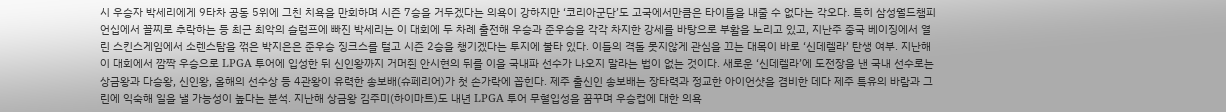시 우승자 박세리에게 9타차 공동 5위에 그친 치욕을 만회하며 시즌 7승을 거두겠다는 의욕이 강하지만 ‘코리아군단’도 고국에서만큼은 타이틀을 내줄 수 없다는 각오다. 특히 삼성월드챔피언십에서 꼴찌로 추락하는 등 최근 최악의 슬럼프에 빠진 박세리는 이 대회에 두 차례 출전해 우승과 준우승을 각각 차지한 강세를 바탕으로 부활을 노리고 있고, 지난주 중국 베이징에서 열린 스킨스게임에서 소렌스탐을 꺾은 박지은은 준우승 징크스를 털고 시즌 2승을 챙기겠다는 투지에 불타 있다. 이들의 격돌 못지않게 관심을 끄는 대목이 바로 ‘신데렐라’ 탄생 여부. 지난해 이 대회에서 깜짝 우승으로 LPGA 투어에 입성한 뒤 신인왕까지 거머쥔 안시현의 뒤를 이을 국내파 선수가 나오지 말라는 법이 없는 것이다. 새로운 ‘신데렐라’에 도전장을 낸 국내 선수로는 상금왕과 다승왕, 신인왕, 올해의 선수상 등 4관왕이 유력한 송보배(슈페리어)가 첫 손가락에 꼽힌다. 제주 출신인 송보배는 장타력과 정교한 아이언샷을 겸비한 데다 제주 특유의 바람과 그린에 익숙해 일을 낼 가능성이 높다는 분석. 지난해 상금왕 김주미(하이마트)도 내년 LPGA 투어 무혈입성을 꿈꾸며 우승컵에 대한 의욕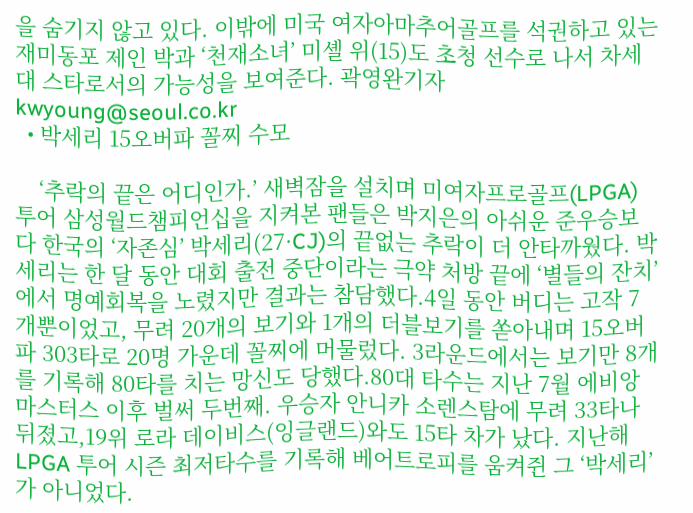을 숨기지 않고 있다. 이밖에 미국 여자아마추어골프를 석권하고 있는 재미동포 제인 박과 ‘천재소녀’ 미셸 위(15)도 초청 선수로 나서 차세대 스타로서의 가능성을 보여준다. 곽영완기자 kwyoung@seoul.co.kr
  • 박세리 15오버파 꼴찌 수모

    ‘추락의 끝은 어디인가.’ 새벽잠을 설치며 미여자프로골프(LPGA) 투어 삼성월드챔피언십을 지켜본 팬들은 박지은의 아쉬운 준우승보다 한국의 ‘자존심’ 박세리(27·CJ)의 끝없는 추락이 더 안타까웠다. 박세리는 한 달 동안 대회 출전 중단이라는 극약 처방 끝에 ‘별들의 잔치’에서 명예회복을 노렸지만 결과는 참담했다.4일 동안 버디는 고작 7개뿐이었고, 무려 20개의 보기와 1개의 더블보기를 쏟아내며 15오버파 303타로 20명 가운데 꼴찌에 머물렀다. 3라운드에서는 보기만 8개를 기록해 80타를 치는 망신도 당했다.80대 타수는 지난 7월 에비앙마스터스 이후 벌써 두번째. 우승자 안니카 소렌스탐에 무려 33타나 뒤졌고,19위 로라 데이비스(잉글랜드)와도 15타 차가 났다. 지난해 LPGA 투어 시즌 최저타수를 기록해 베어트로피를 움켜쥔 그 ‘박세리’가 아니었다.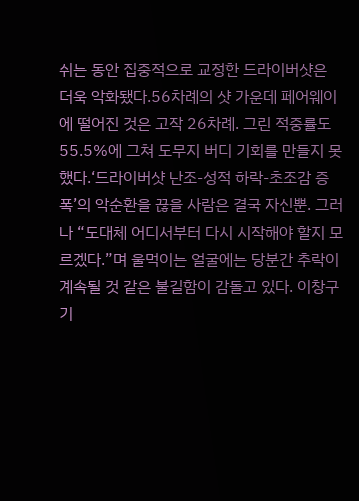쉬는 동안 집중적으로 교정한 드라이버샷은 더욱 악화됐다.56차례의 샷 가운데 페어웨이에 떨어진 것은 고작 26차례. 그린 적중률도 55.5%에 그쳐 도무지 버디 기회를 만들지 못했다.‘드라이버샷 난조-성적 하락-초조감 증폭’의 악순환을 끊을 사람은 결국 자신뿐. 그러나 “도대체 어디서부터 다시 시작해야 할지 모르겠다.”며 울먹이는 얼굴에는 당분간 추락이 계속될 것 같은 불길함이 감돌고 있다. 이창구기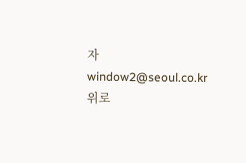자 window2@seoul.co.kr
위로